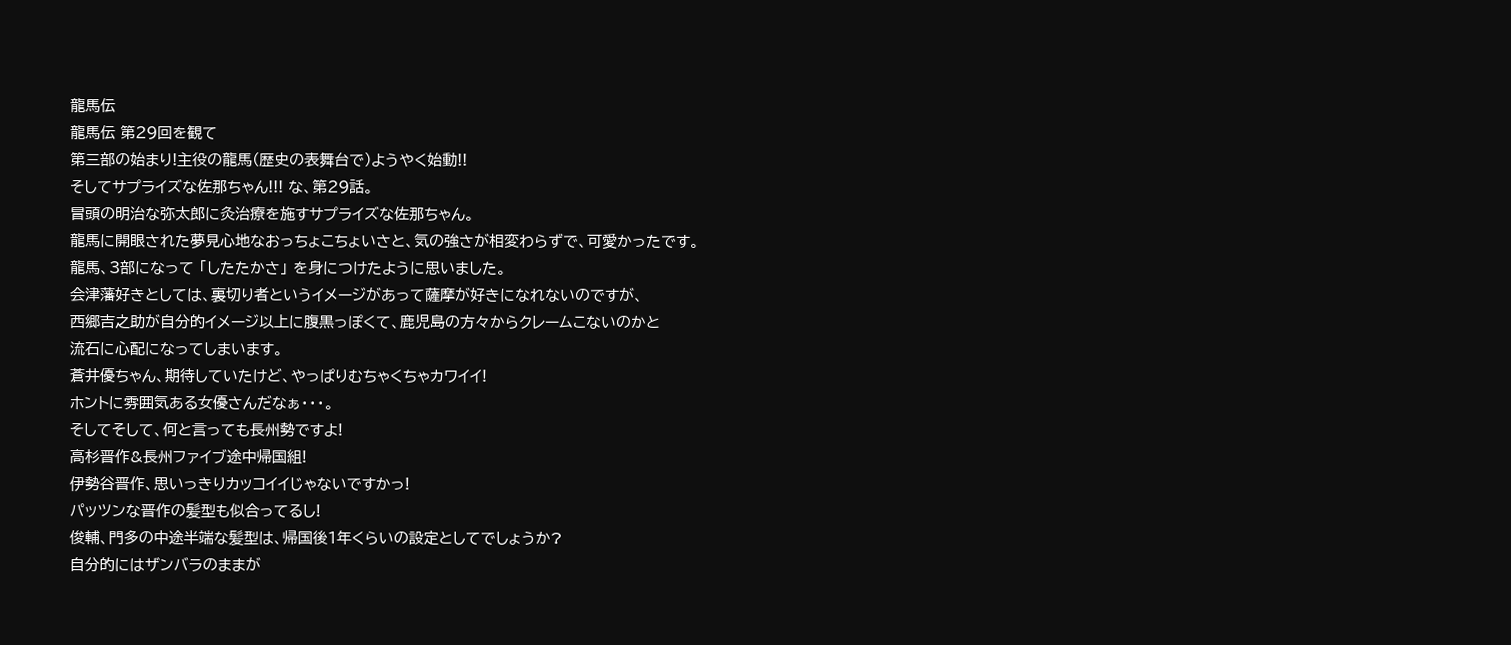龍馬伝
龍馬伝 第29回を観て
第三部の始まり!主役の龍馬(歴史の表舞台で)ようやく始動!!
そしてサプライズな佐那ちゃん!!! な、第29話。
冒頭の明治な弥太郎に灸治療を施すサプライズな佐那ちゃん。
龍馬に開眼された夢見心地なおっちょこちょいさと、気の強さが相変わらずで、可愛かったです。
龍馬、3部になって 「したたかさ」 を身につけたように思いました。
会津藩好きとしては、裏切り者というイメージがあって薩摩が好きになれないのですが、
西郷吉之助が自分的イメージ以上に腹黒っぽくて、鹿児島の方々からクレームこないのかと
流石に心配になってしまいます。
蒼井優ちゃん、期待していたけど、やっぱりむちゃくちゃカワイイ!
ホントに雰囲気ある女優さんだなぁ・・・。
そしてそして、何と言っても長州勢ですよ!
高杉晋作&長州ファイブ途中帰国組!
伊勢谷晋作、思いっきりカッコイイじゃないですかっ!
パッツンな晋作の髪型も似合ってるし!
俊輔、門多の中途半端な髪型は、帰国後1年くらいの設定としてでしょうか?
自分的にはザンバラのままが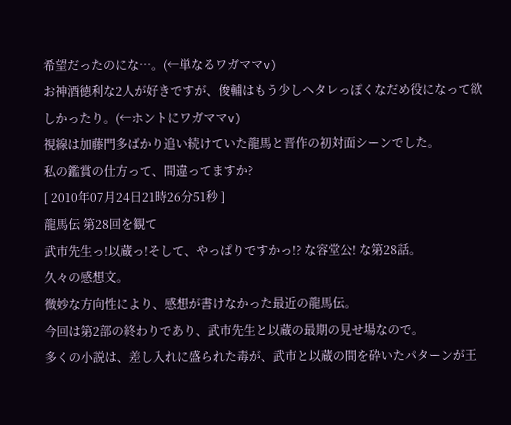希望だったのにな…。(←単なるワガママv)
お神酒徳利な2人が好きですが、俊輔はもう少しヘタレっぽくなだめ役になって欲しかったり。(←ホントにワガママv)
視線は加藤門多ばかり追い続けていた龍馬と晋作の初対面シーンでした。
私の鑑賞の仕方って、間違ってますか?
[ 2010年07月24日21時26分51秒 ]
龍馬伝 第28回を観て
武市先生っ!以蔵っ!そして、やっぱりですかっ!? な容堂公! な第28話。
久々の感想文。
微妙な方向性により、感想が書けなかった最近の龍馬伝。
今回は第2部の終わりであり、武市先生と以蔵の最期の見せ場なので。
多くの小説は、差し入れに盛られた毒が、武市と以蔵の間を砕いたパターンが王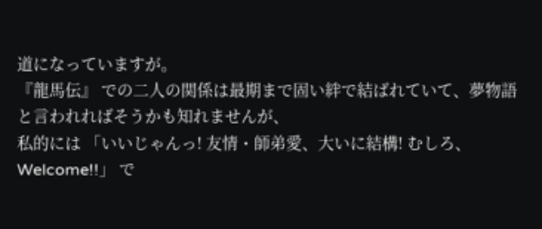道になっていますが。
『龍馬伝』 での二人の関係は最期まで固い絆で結ばれていて、夢物語と言われればそうかも知れませんが、
私的には 「いいじゃんっ! 友情・師弟愛、大いに結構! むしろ、Welcome!!」 で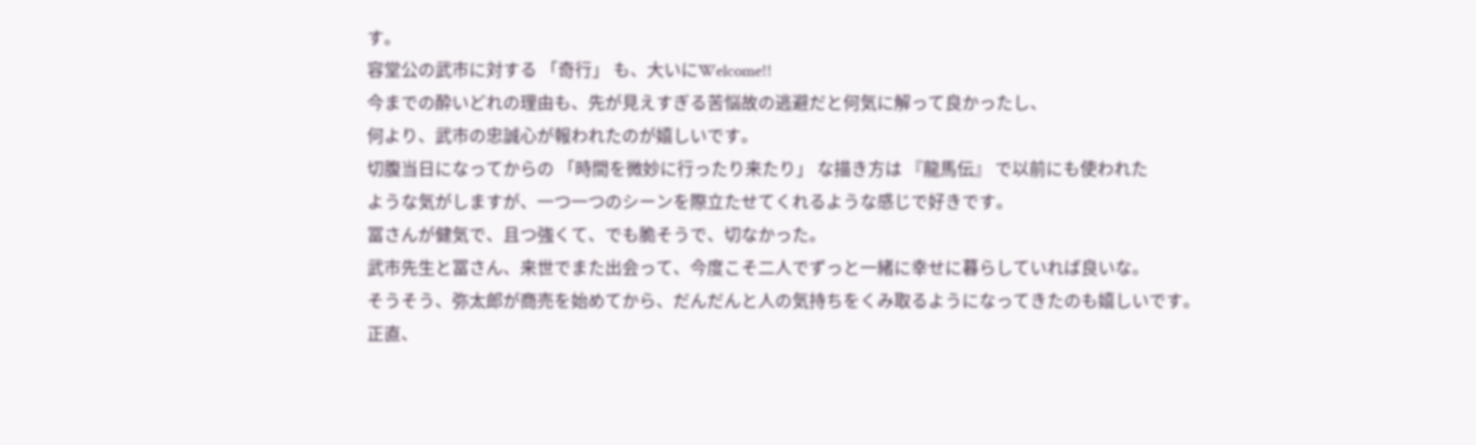す。
容堂公の武市に対する 「奇行」 も、大いにWelcome!!
今までの酔いどれの理由も、先が見えすぎる苦悩故の逃避だと何気に解って良かったし、
何より、武市の忠誠心が報われたのが嬉しいです。
切腹当日になってからの 「時間を微妙に行ったり来たり」 な描き方は 『龍馬伝』 で以前にも使われた
ような気がしますが、一つ一つのシーンを際立たせてくれるような感じで好きです。
冨さんが健気で、且つ強くて、でも脆そうで、切なかった。
武市先生と冨さん、来世でまた出会って、今度こそ二人でずっと一緒に幸せに暮らしていれば良いな。
そうそう、弥太郎が商売を始めてから、だんだんと人の気持ちをくみ取るようになってきたのも嬉しいです。
正直、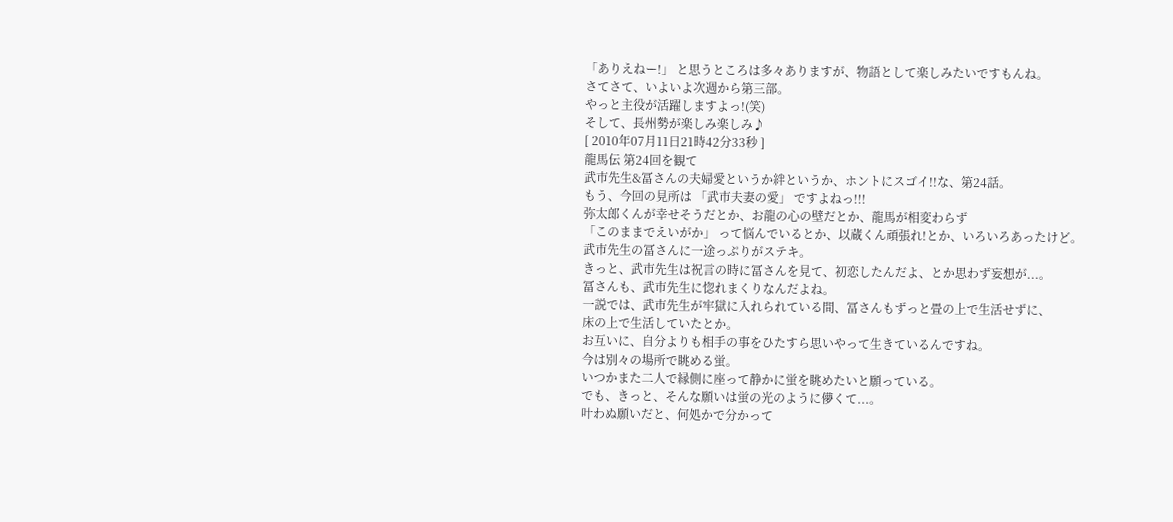「ありえねー!」 と思うところは多々ありますが、物語として楽しみたいですもんね。
さてさて、いよいよ次週から第三部。
やっと主役が活躍しますよっ!(笑)
そして、長州勢が楽しみ楽しみ♪
[ 2010年07月11日21時42分33秒 ]
龍馬伝 第24回を観て
武市先生&冨さんの夫婦愛というか絆というか、ホントにスゴイ!!な、第24話。
もう、今回の見所は 「武市夫妻の愛」 ですよねっ!!!
弥太郎くんが幸せそうだとか、お龍の心の壁だとか、龍馬が相変わらず
「このままでえいがか」 って悩んでいるとか、以蔵くん頑張れ!とか、いろいろあったけど。
武市先生の冨さんに一途っぷりがステキ。
きっと、武市先生は祝言の時に冨さんを見て、初恋したんだよ、とか思わず妄想が...。
冨さんも、武市先生に惚れまくりなんだよね。
一説では、武市先生が牢獄に入れられている間、冨さんもずっと畳の上で生活せずに、
床の上で生活していたとか。
お互いに、自分よりも相手の事をひたすら思いやって生きているんですね。
今は別々の場所で眺める蛍。
いつかまた二人で縁側に座って静かに蛍を眺めたいと願っている。
でも、きっと、そんな願いは蛍の光のように儚くて...。
叶わぬ願いだと、何処かで分かって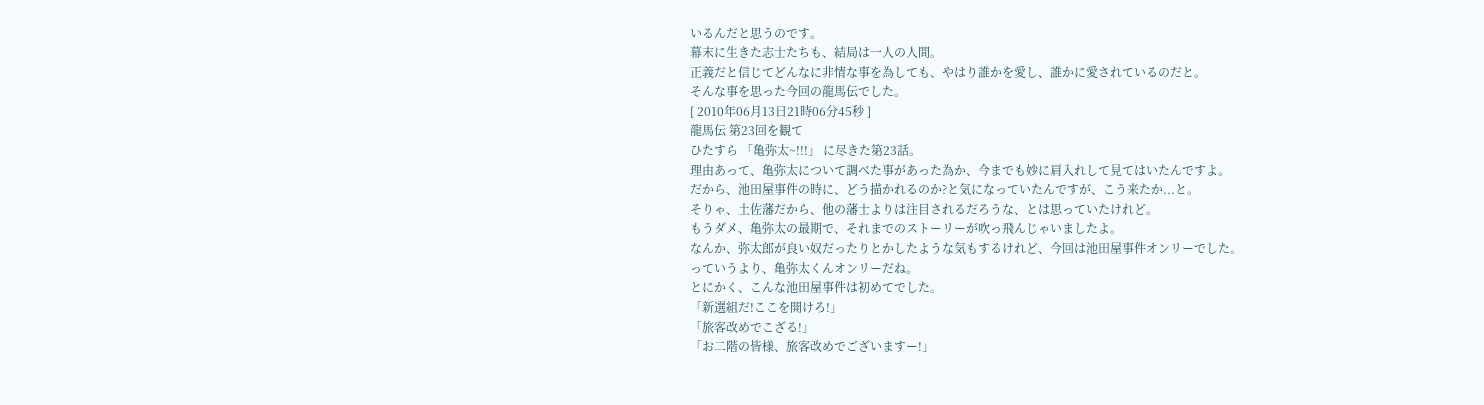いるんだと思うのです。
幕末に生きた志士たちも、結局は一人の人間。
正義だと信じてどんなに非情な事を為しても、やはり誰かを愛し、誰かに愛されているのだと。
そんな事を思った今回の龍馬伝でした。
[ 2010年06月13日21時06分45秒 ]
龍馬伝 第23回を観て
ひたすら 「亀弥太~!!!」 に尽きた第23話。
理由あって、亀弥太について調べた事があった為か、今までも妙に肩入れして見てはいたんですよ。
だから、池田屋事件の時に、どう描かれるのか?と気になっていたんですが、こう来たか...と。
そりゃ、土佐藩だから、他の藩士よりは注目されるだろうな、とは思っていたけれど。
もうダメ、亀弥太の最期で、それまでのストーリーが吹っ飛んじゃいましたよ。
なんか、弥太郎が良い奴だったりとかしたような気もするけれど、今回は池田屋事件オンリーでした。
っていうより、亀弥太くんオンリーだね。
とにかく、こんな池田屋事件は初めてでした。
「新選組だ!ここを開けろ!」
「旅客改めでこざる!」
「お二階の皆様、旅客改めでございますー!」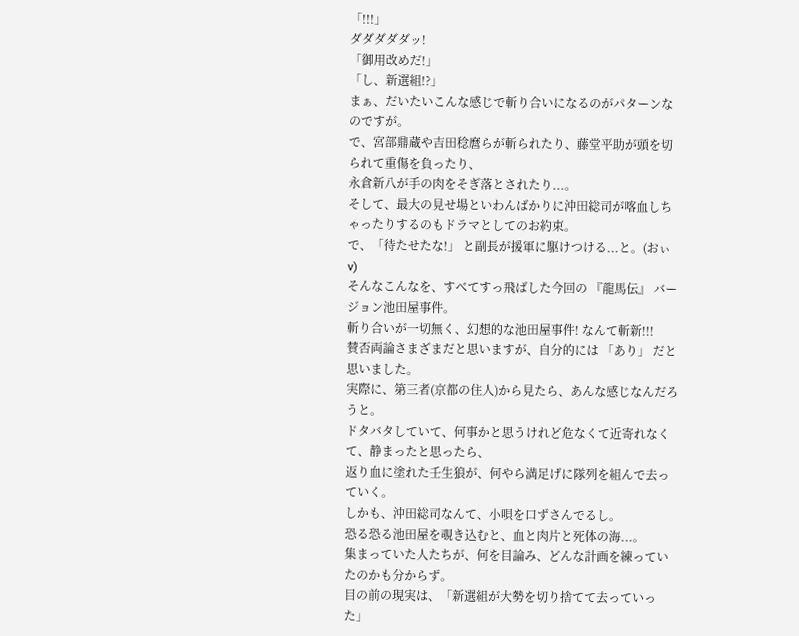「!!!」
ダダダダダッ!
「御用改めだ!」
「し、新選組!?」
まぁ、だいたいこんな感じで斬り合いになるのがパターンなのですが。
で、宮部鼎蔵や吉田稔麿らが斬られたり、藤堂平助が頭を切られて重傷を負ったり、
永倉新八が手の肉をそぎ落とされたり...。
そして、最大の見せ場といわんばかりに沖田総司が喀血しちゃったりするのもドラマとしてのお約束。
で、「待たせたな!」 と副長が援軍に駆けつける...と。(おぃv)
そんなこんなを、すべてすっ飛ばした今回の 『龍馬伝』 バージョン池田屋事件。
斬り合いが一切無く、幻想的な池田屋事件! なんて斬新!!!
賛否両論さまざまだと思いますが、自分的には 「あり」 だと思いました。
実際に、第三者(京都の住人)から見たら、あんな感じなんだろうと。
ドタバタしていて、何事かと思うけれど危なくて近寄れなくて、静まったと思ったら、
返り血に塗れた壬生狼が、何やら満足げに隊列を組んで去っていく。
しかも、沖田総司なんて、小唄を口ずさんでるし。
恐る恐る池田屋を覗き込むと、血と肉片と死体の海...。
集まっていた人たちが、何を目論み、どんな計画を練っていたのかも分からず。
目の前の現実は、「新選組が大勢を切り捨てて去っていった」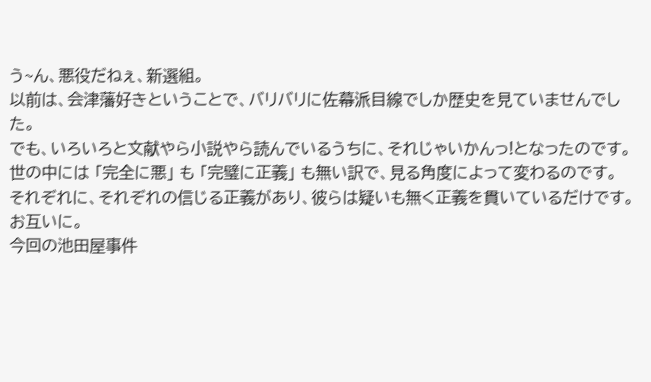う~ん、悪役だねぇ、新選組。
以前は、会津藩好きということで、バリバリに佐幕派目線でしか歴史を見ていませんでした。
でも、いろいろと文献やら小説やら読んでいるうちに、それじゃいかんっ!となったのです。
世の中には 「完全に悪」 も 「完璧に正義」 も無い訳で、見る角度によって変わるのです。
それぞれに、それぞれの信じる正義があり、彼らは疑いも無く正義を貫いているだけです。
お互いに。
今回の池田屋事件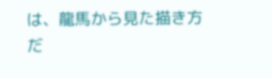は、龍馬から見た描き方だ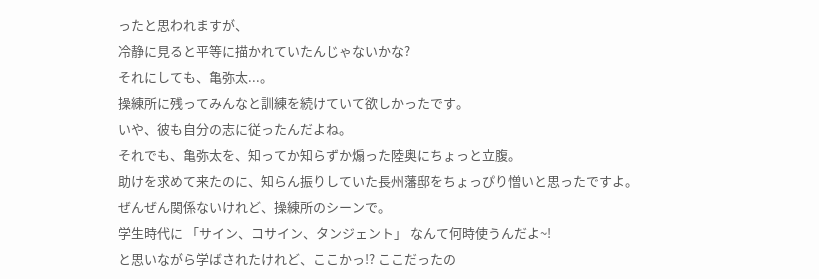ったと思われますが、
冷静に見ると平等に描かれていたんじゃないかな?
それにしても、亀弥太...。
操練所に残ってみんなと訓練を続けていて欲しかったです。
いや、彼も自分の志に従ったんだよね。
それでも、亀弥太を、知ってか知らずか煽った陸奥にちょっと立腹。
助けを求めて来たのに、知らん振りしていた長州藩邸をちょっぴり憎いと思ったですよ。
ぜんぜん関係ないけれど、操練所のシーンで。
学生時代に 「サイン、コサイン、タンジェント」 なんて何時使うんだよ~!
と思いながら学ばされたけれど、ここかっ!? ここだったの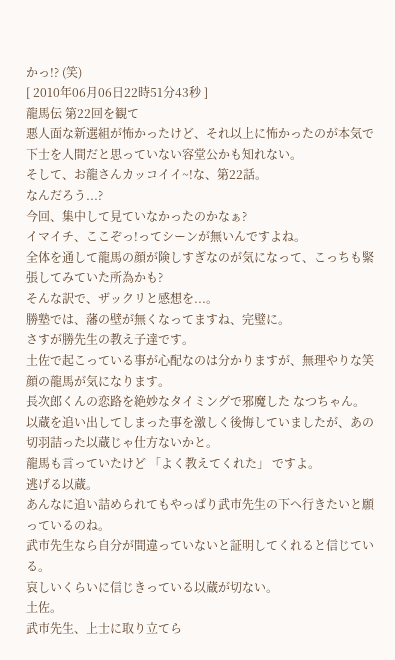かっ!? (笑)
[ 2010年06月06日22時51分43秒 ]
龍馬伝 第22回を観て
悪人面な新選組が怖かったけど、それ以上に怖かったのが本気で下士を人間だと思っていない容堂公かも知れない。
そして、お龍さんカッコイイ~!な、第22話。
なんだろう...?
今回、集中して見ていなかったのかなぁ?
イマイチ、ここぞっ!ってシーンが無いんですよね。
全体を通して龍馬の顔が険しすぎなのが気になって、こっちも緊張してみていた所為かも?
そんな訳で、ザックリと感想を...。
勝塾では、藩の壁が無くなってますね、完璧に。
さすが勝先生の教え子達です。
土佐で起こっている事が心配なのは分かりますが、無理やりな笑顔の龍馬が気になります。
長次郎くんの恋路を絶妙なタイミングで邪魔した なつちゃん。
以蔵を追い出してしまった事を激しく後悔していましたが、あの切羽詰った以蔵じゃ仕方ないかと。
龍馬も言っていたけど 「よく教えてくれた」 ですよ。
逃げる以蔵。
あんなに追い詰められてもやっぱり武市先生の下へ行きたいと願っているのね。
武市先生なら自分が間違っていないと証明してくれると信じている。
哀しいくらいに信じきっている以蔵が切ない。
土佐。
武市先生、上士に取り立てら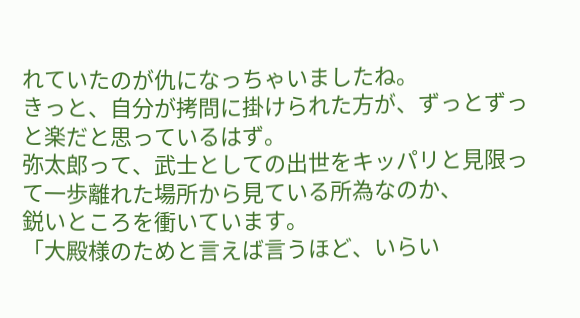れていたのが仇になっちゃいましたね。
きっと、自分が拷問に掛けられた方が、ずっとずっと楽だと思っているはず。
弥太郎って、武士としての出世をキッパリと見限って一歩離れた場所から見ている所為なのか、
鋭いところを衝いています。
「大殿様のためと言えば言うほど、いらい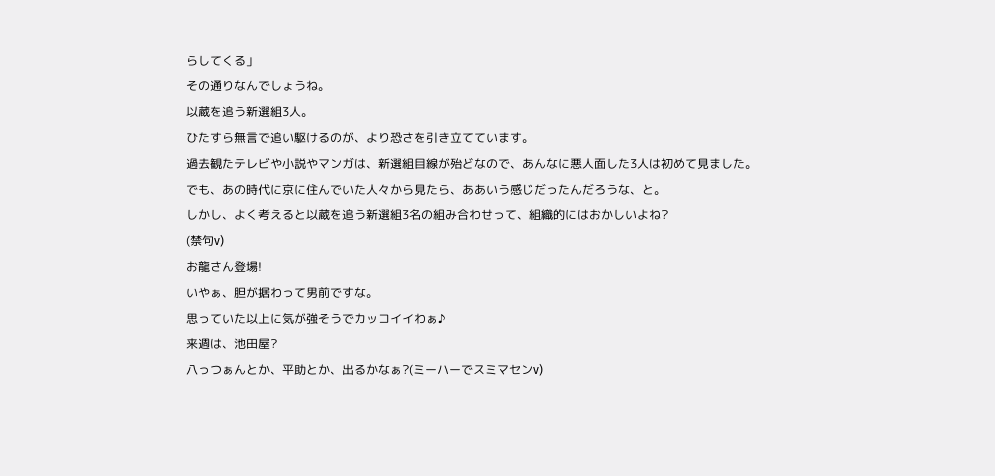らしてくる」
その通りなんでしょうね。
以蔵を追う新選組3人。
ひたすら無言で追い駆けるのが、より恐さを引き立てています。
過去観たテレビや小説やマンガは、新選組目線が殆どなので、あんなに悪人面した3人は初めて見ました。
でも、あの時代に京に住んでいた人々から見たら、ああいう感じだったんだろうな、と。
しかし、よく考えると以蔵を追う新選組3名の組み合わせって、組織的にはおかしいよね?
(禁句v)
お龍さん登場!
いやぁ、胆が据わって男前ですな。
思っていた以上に気が強そうでカッコイイわぁ♪
来週は、池田屋?
八っつぁんとか、平助とか、出るかなぁ?(ミーハーでスミマセンv)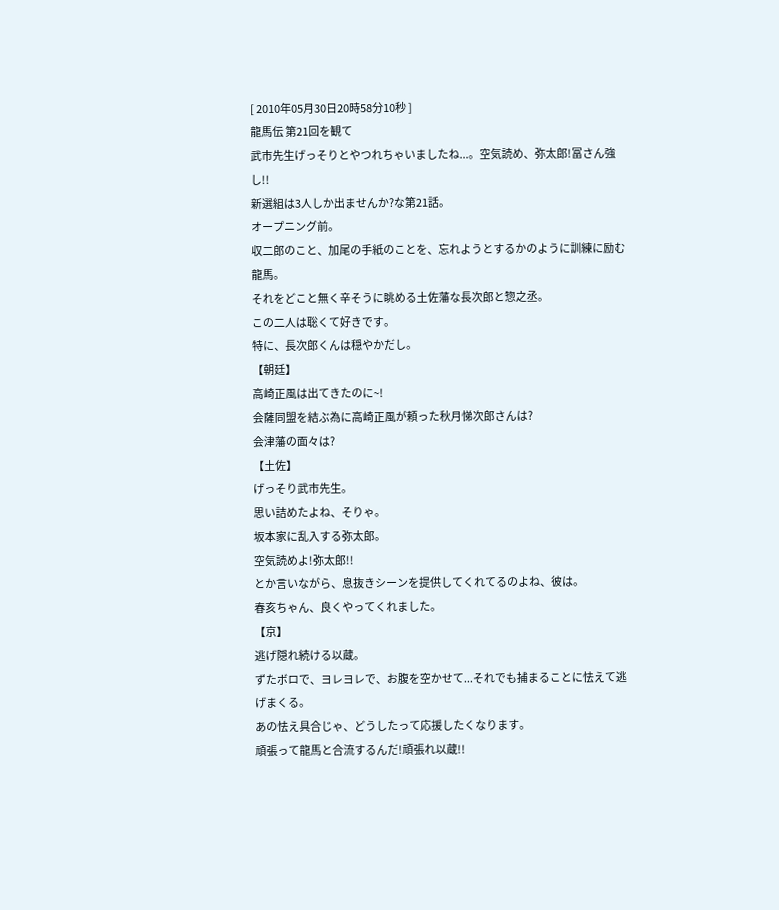[ 2010年05月30日20時58分10秒 ]
龍馬伝 第21回を観て
武市先生げっそりとやつれちゃいましたね...。空気読め、弥太郎!冨さん強し!!
新選組は3人しか出ませんか?な第21話。
オープニング前。
収二郎のこと、加尾の手紙のことを、忘れようとするかのように訓練に励む龍馬。
それをどこと無く辛そうに眺める土佐藩な長次郎と惣之丞。
この二人は聡くて好きです。
特に、長次郎くんは穏やかだし。
【朝廷】
高崎正風は出てきたのに~!
会薩同盟を結ぶ為に高崎正風が頼った秋月悌次郎さんは?
会津藩の面々は?
【土佐】
げっそり武市先生。
思い詰めたよね、そりゃ。
坂本家に乱入する弥太郎。
空気読めよ!弥太郎!!
とか言いながら、息抜きシーンを提供してくれてるのよね、彼は。
春亥ちゃん、良くやってくれました。
【京】
逃げ隠れ続ける以蔵。
ずたボロで、ヨレヨレで、お腹を空かせて...それでも捕まることに怯えて逃げまくる。
あの怯え具合じゃ、どうしたって応援したくなります。
頑張って龍馬と合流するんだ!頑張れ以蔵!!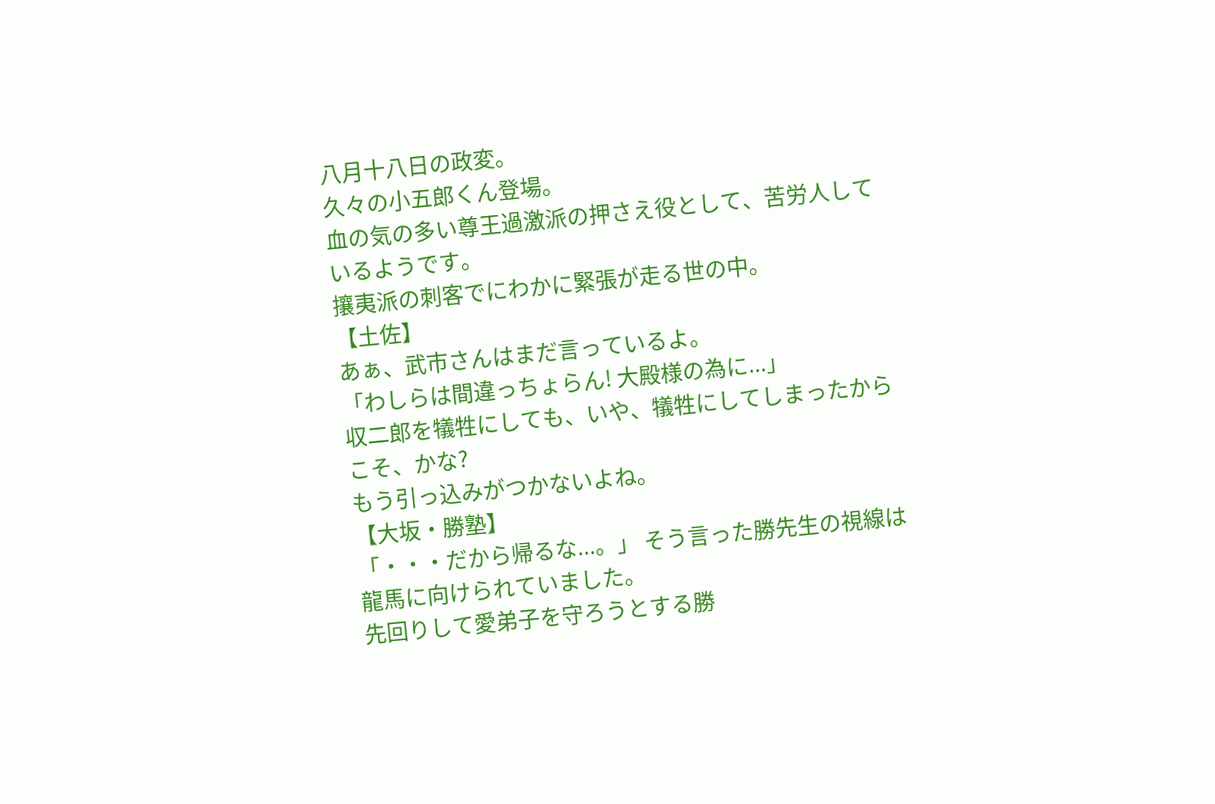八月十八日の政変。
久々の小五郎くん登場。
血の気の多い尊王過激派の押さえ役として、苦労人しているようです。
攘夷派の刺客でにわかに緊張が走る世の中。
【土佐】
あぁ、武市さんはまだ言っているよ。
「わしらは間違っちょらん! 大殿様の為に...」
収二郎を犠牲にしても、いや、犠牲にしてしまったからこそ、かな?
もう引っ込みがつかないよね。
【大坂・勝塾】
「・・・だから帰るな...。」 そう言った勝先生の視線は龍馬に向けられていました。
先回りして愛弟子を守ろうとする勝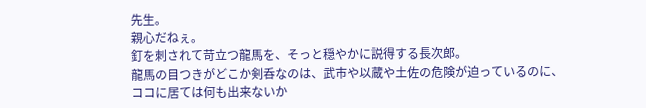先生。
親心だねぇ。
釘を刺されて苛立つ龍馬を、そっと穏やかに説得する長次郎。
龍馬の目つきがどこか剣呑なのは、武市や以蔵や土佐の危険が迫っているのに、
ココに居ては何も出来ないか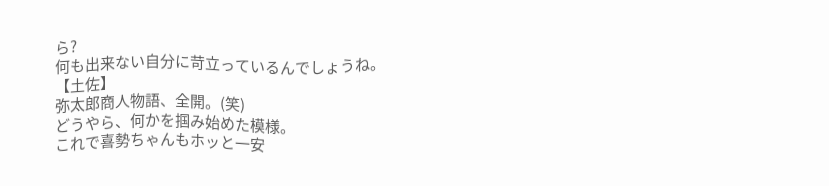ら?
何も出来ない自分に苛立っているんでしょうね。
【土佐】
弥太郎商人物語、全開。(笑)
どうやら、何かを掴み始めた模様。
これで喜勢ちゃんもホッと一安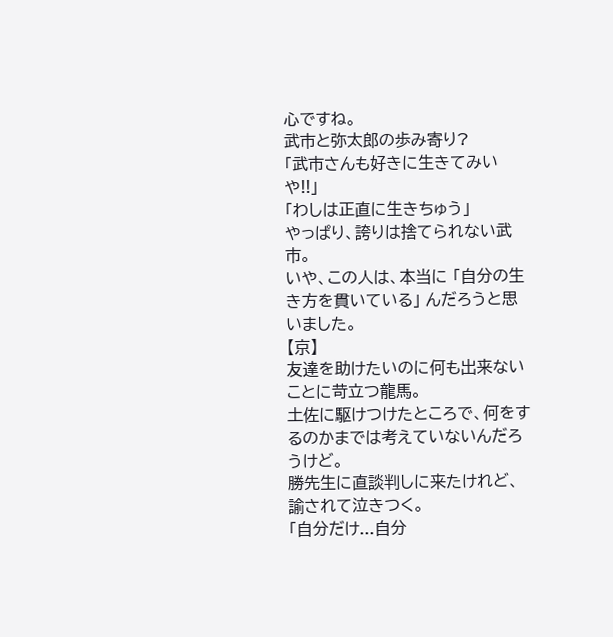心ですね。
武市と弥太郎の歩み寄り?
「武市さんも好きに生きてみいや!!」
「わしは正直に生きちゅう」
やっぱり、誇りは捨てられない武市。
いや、この人は、本当に 「自分の生き方を貫いている」 んだろうと思いました。
【京】
友達を助けたいのに何も出来ないことに苛立つ龍馬。
土佐に駆けつけたところで、何をするのかまでは考えていないんだろうけど。
勝先生に直談判しに来たけれど、諭されて泣きつく。
「自分だけ...自分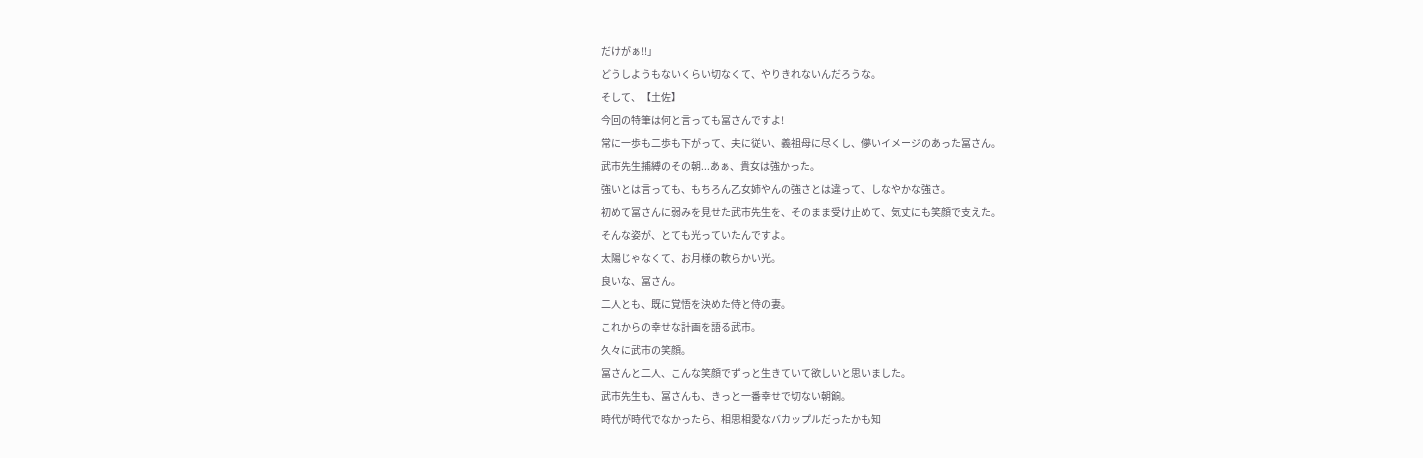だけがぁ!!」
どうしようもないくらい切なくて、やりきれないんだろうな。
そして、【土佐】
今回の特筆は何と言っても冨さんですよ!
常に一歩も二歩も下がって、夫に従い、義祖母に尽くし、儚いイメージのあった冨さん。
武市先生捕縛のその朝...あぁ、貴女は強かった。
強いとは言っても、もちろん乙女姉やんの強さとは違って、しなやかな強さ。
初めて冨さんに弱みを見せた武市先生を、そのまま受け止めて、気丈にも笑顔で支えた。
そんな姿が、とても光っていたんですよ。
太陽じゃなくて、お月様の軟らかい光。
良いな、冨さん。
二人とも、既に覚悟を決めた侍と侍の妻。
これからの幸せな計画を語る武市。
久々に武市の笑顔。
冨さんと二人、こんな笑顔でずっと生きていて欲しいと思いました。
武市先生も、冨さんも、きっと一番幸せで切ない朝餉。
時代が時代でなかったら、相思相愛なバカップルだったかも知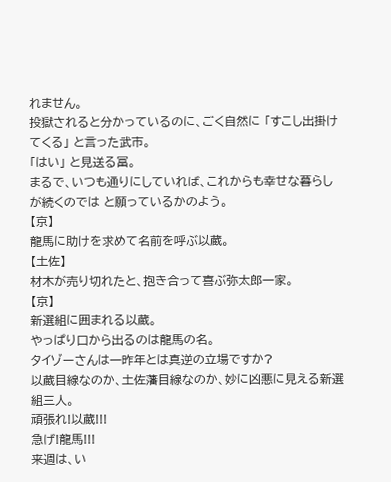れません。
投獄されると分かっているのに、ごく自然に 「すこし出掛けてくる」 と言った武市。
「はい」 と見送る冨。
まるで、いつも通りにしていれば、これからも幸せな暮らしが続くのでは と願っているかのよう。
【京】
龍馬に助けを求めて名前を呼ぶ以蔵。
【土佐】
材木が売り切れたと、抱き合って喜ぶ弥太郎一家。
【京】
新選組に囲まれる以蔵。
やっぱり口から出るのは龍馬の名。
タイゾーさんは一昨年とは真逆の立場ですか?
以蔵目線なのか、土佐藩目線なのか、妙に凶悪に見える新選組三人。
頑張れ!以蔵!!!
急げ!龍馬!!!
来週は、い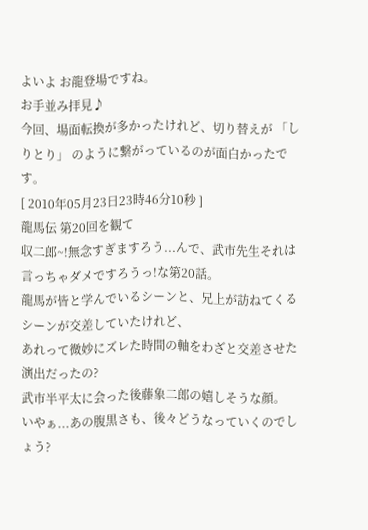よいよ お龍登場ですね。
お手並み拝見♪
今回、場面転換が多かったけれど、切り替えが 「しりとり」 のように繋がっているのが面白かったです。
[ 2010年05月23日23時46分10秒 ]
龍馬伝 第20回を観て
収二郎~!無念すぎますろう...んで、武市先生それは言っちゃダメですろうっ!な第20話。
龍馬が皆と学んでいるシーンと、兄上が訪ねてくるシーンが交差していたけれど、
あれって微妙にズレた時間の軸をわざと交差させた演出だったの?
武市半平太に会った後藤象二郎の嬉しそうな顔。
いやぁ...あの腹黒さも、後々どうなっていくのでしょう?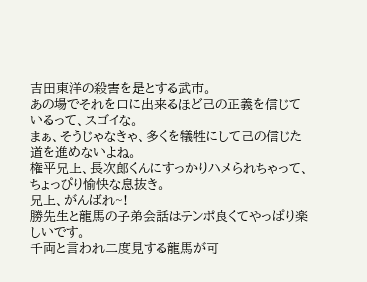吉田東洋の殺害を是とする武市。
あの場でそれを口に出来るほど己の正義を信じているって、スゴイな。
まぁ、そうじゃなきゃ、多くを犠牲にして己の信じた道を進めないよね。
権平兄上、長次郎くんにすっかりハメられちゃって、ちょっぴり愉快な息抜き。
兄上、がんばれ~!
勝先生と龍馬の子弟会話はテンポ良くてやっぱり楽しいです。
千両と言われ二度見する龍馬が可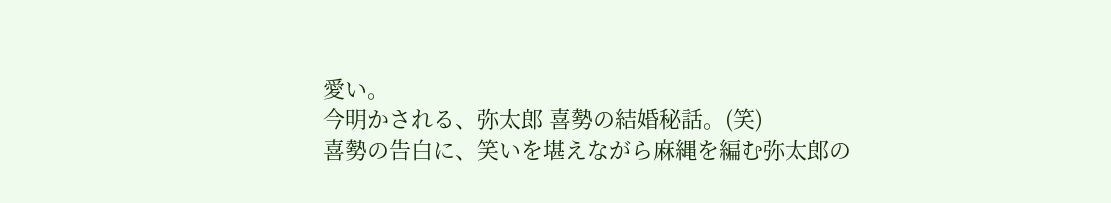愛い。
今明かされる、弥太郎 喜勢の結婚秘話。(笑)
喜勢の告白に、笑いを堪えながら麻縄を編む弥太郎の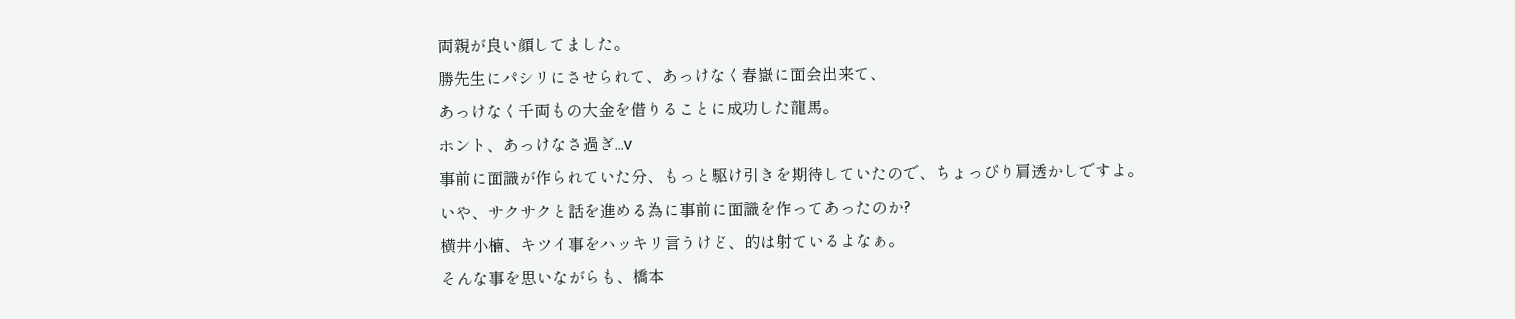両親が良い顔してました。
勝先生にパシリにさせられて、あっけなく春嶽に面会出来て、
あっけなく千両もの大金を借りることに成功した龍馬。
ホント、あっけなさ過ぎ...v
事前に面識が作られていた分、もっと駆け引きを期待していたので、ちょっぴり肩透かしですよ。
いや、サクサクと話を進める為に事前に面識を作ってあったのか?
横井小楠、キツイ事をハッキリ言うけど、的は射ているよなぁ。
そんな事を思いながらも、橋本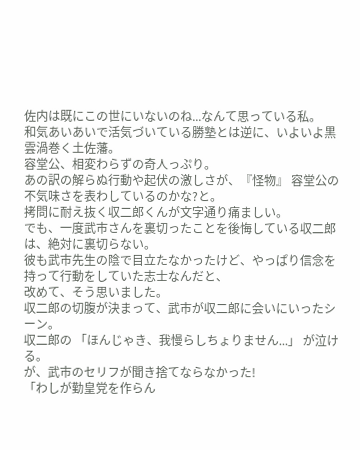佐内は既にこの世にいないのね...なんて思っている私。
和気あいあいで活気づいている勝塾とは逆に、いよいよ黒雲渦巻く土佐藩。
容堂公、相変わらずの奇人っぷり。
あの訳の解らぬ行動や起伏の激しさが、『怪物』 容堂公の不気味さを表わしているのかな?と。
拷問に耐え抜く収二郎くんが文字通り痛ましい。
でも、一度武市さんを裏切ったことを後悔している収二郎は、絶対に裏切らない。
彼も武市先生の陰で目立たなかったけど、やっぱり信念を持って行動をしていた志士なんだと、
改めて、そう思いました。
収二郎の切腹が決まって、武市が収二郎に会いにいったシーン。
収二郎の 「ほんじゃき、我慢らしちょりません...」 が泣ける。
が、武市のセリフが聞き捨てならなかった!
「わしが勤皇党を作らん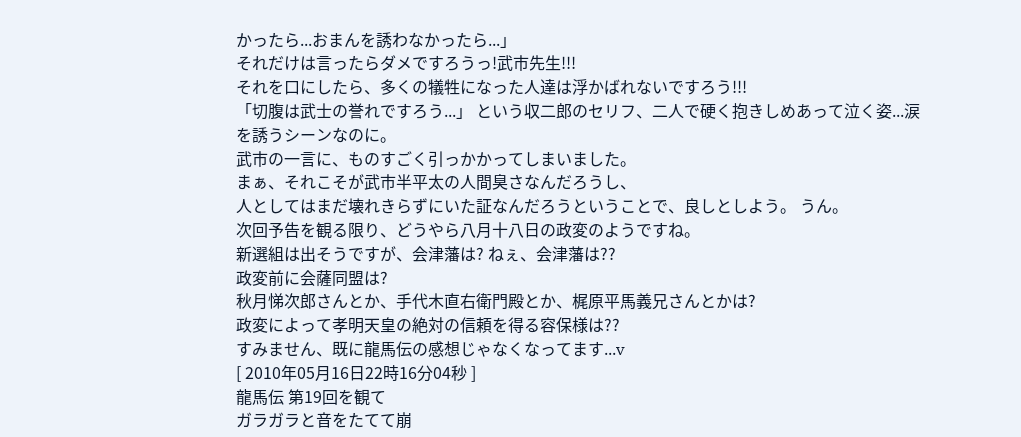かったら...おまんを誘わなかったら...」
それだけは言ったらダメですろうっ!武市先生!!!
それを口にしたら、多くの犠牲になった人達は浮かばれないですろう!!!
「切腹は武士の誉れですろう...」 という収二郎のセリフ、二人で硬く抱きしめあって泣く姿...涙を誘うシーンなのに。
武市の一言に、ものすごく引っかかってしまいました。
まぁ、それこそが武市半平太の人間臭さなんだろうし、
人としてはまだ壊れきらずにいた証なんだろうということで、良しとしよう。 うん。
次回予告を観る限り、どうやら八月十八日の政変のようですね。
新選組は出そうですが、会津藩は? ねぇ、会津藩は??
政変前に会薩同盟は?
秋月悌次郎さんとか、手代木直右衛門殿とか、梶原平馬義兄さんとかは?
政変によって孝明天皇の絶対の信頼を得る容保様は??
すみません、既に龍馬伝の感想じゃなくなってます...v
[ 2010年05月16日22時16分04秒 ]
龍馬伝 第19回を観て
ガラガラと音をたてて崩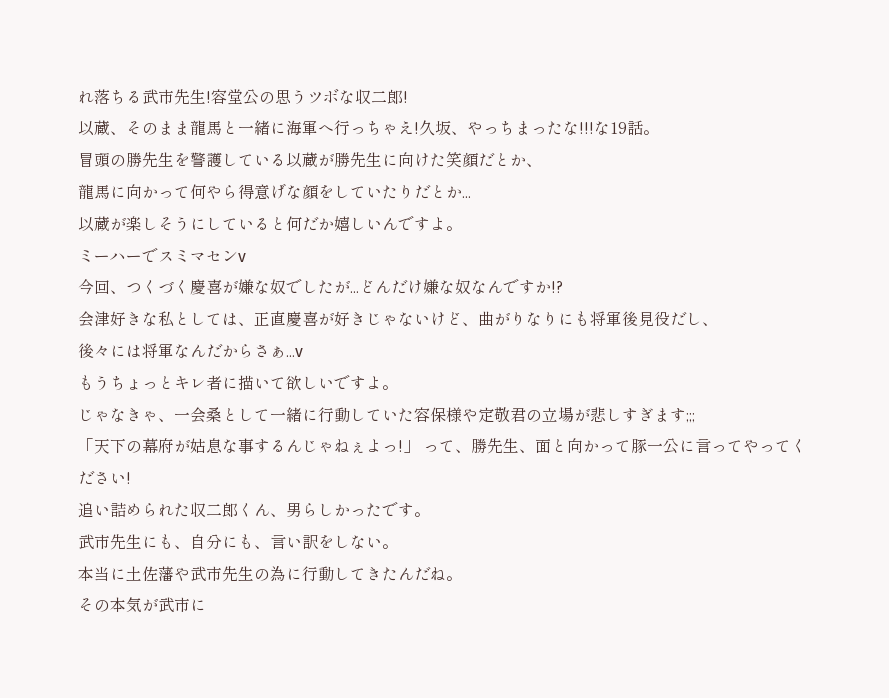れ落ちる武市先生!容堂公の思うツボな収二郎!
以蔵、そのまま龍馬と一緒に海軍へ行っちゃえ!久坂、やっちまったな!!!な19話。
冒頭の勝先生を警護している以蔵が勝先生に向けた笑顔だとか、
龍馬に向かって何やら得意げな顔をしていたりだとか...
以蔵が楽しそうにしていると何だか嬉しいんですよ。
ミーハーでスミマセンv
今回、つくづく慶喜が嫌な奴でしたが...どんだけ嫌な奴なんですか!?
会津好きな私としては、正直慶喜が好きじゃないけど、曲がりなりにも将軍後見役だし、
後々には将軍なんだからさぁ...v
もうちょっとキレ者に描いて欲しいですよ。
じゃなきゃ、一会桑として一緒に行動していた容保様や定敬君の立場が悲しすぎます;;;
「天下の幕府が姑息な事するんじゃねぇよっ!」 って、勝先生、面と向かって豚一公に言ってやってください!
追い詰められた収二郎くん、男らしかったです。
武市先生にも、自分にも、言い訳をしない。
本当に土佐藩や武市先生の為に行動してきたんだね。
その本気が武市に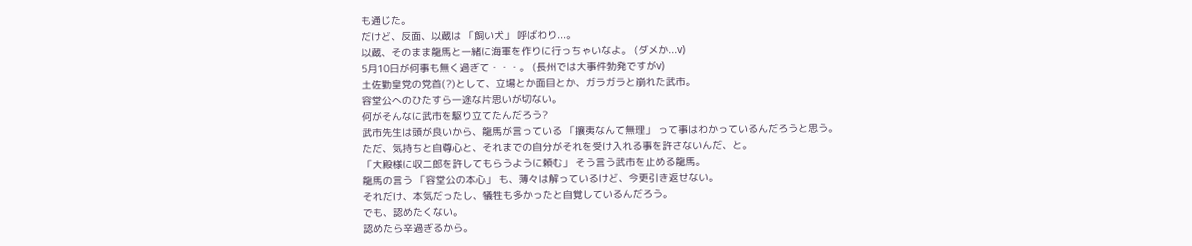も通じた。
だけど、反面、以蔵は 「飼い犬」 呼ばわり...。
以蔵、そのまま龍馬と一緒に海軍を作りに行っちゃいなよ。 (ダメか...v)
5月10日が何事も無く過ぎて・・・。 (長州では大事件勃発ですがv)
土佐勤皇党の党首(?)として、立場とか面目とか、ガラガラと崩れた武市。
容堂公へのひたすら一途な片思いが切ない。
何がそんなに武市を駆り立てたんだろう?
武市先生は頭が良いから、龍馬が言っている 「攘夷なんて無理」 って事はわかっているんだろうと思う。
ただ、気持ちと自尊心と、それまでの自分がそれを受け入れる事を許さないんだ、と。
「大殿様に収二郎を許してもらうように頼む」 そう言う武市を止める龍馬。
龍馬の言う 「容堂公の本心」 も、薄々は解っているけど、今更引き返せない。
それだけ、本気だったし、犠牲も多かったと自覚しているんだろう。
でも、認めたくない。
認めたら辛過ぎるから。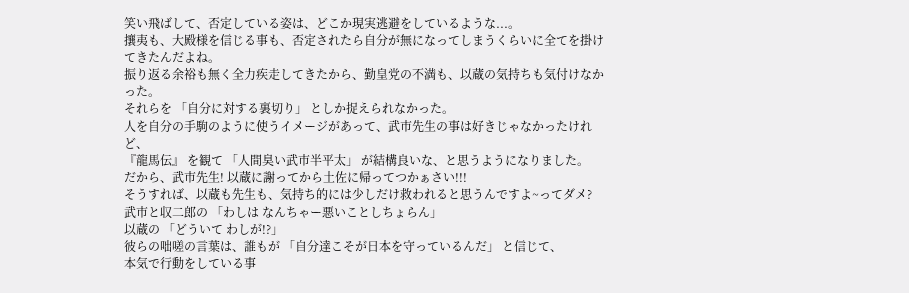笑い飛ばして、否定している姿は、どこか現実逃避をしているような...。
攘夷も、大殿様を信じる事も、否定されたら自分が無になってしまうくらいに全てを掛けてきたんだよね。
振り返る余裕も無く全力疾走してきたから、勤皇党の不満も、以蔵の気持ちも気付けなかった。
それらを 「自分に対する裏切り」 としか捉えられなかった。
人を自分の手駒のように使うイメージがあって、武市先生の事は好きじゃなかったけれど、
『龍馬伝』 を観て 「人間臭い武市半平太」 が結構良いな、と思うようになりました。
だから、武市先生! 以蔵に謝ってから土佐に帰ってつかぁさい!!!
そうすれば、以蔵も先生も、気持ち的には少しだけ救われると思うんですよ~ってダメ?
武市と収二郎の 「わしは なんちゃー悪いことしちょらん」
以蔵の 「どういて わしが!?」
彼らの咄嗟の言葉は、誰もが 「自分達こそが日本を守っているんだ」 と信じて、
本気で行動をしている事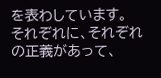を表わしています。
それぞれに、それぞれの正義があって、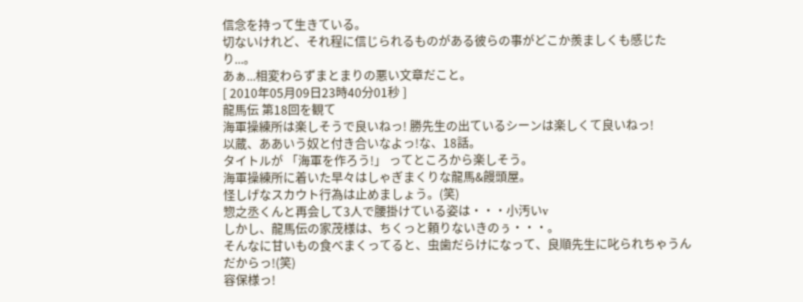信念を持って生きている。
切ないけれど、それ程に信じられるものがある彼らの事がどこか羨ましくも感じたり...。
あぁ...相変わらずまとまりの悪い文章だこと。
[ 2010年05月09日23時40分01秒 ]
龍馬伝 第18回を観て
海軍操練所は楽しそうで良いねっ! 勝先生の出ているシーンは楽しくて良いねっ!
以蔵、ああいう奴と付き合いなよっ!な、18話。
タイトルが 「海軍を作ろう!」 ってところから楽しそう。
海軍操練所に着いた早々はしゃぎまくりな龍馬&饅頭屋。
怪しげなスカウト行為は止めましょう。(笑)
惣之丞くんと再会して3人で腰掛けている姿は・・・小汚いv
しかし、龍馬伝の家茂様は、ちくっと頼りないきのぅ・・・。
そんなに甘いもの食べまくってると、虫歯だらけになって、良順先生に叱られちゃうんだからっ!(笑)
容保様っ!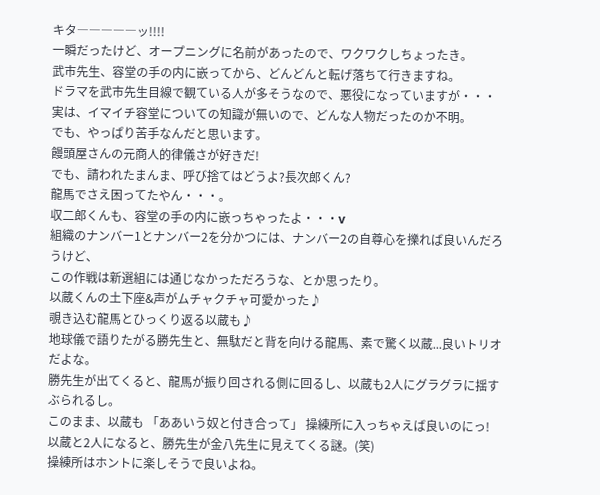キタ―――――ッ!!!!
一瞬だったけど、オープニングに名前があったので、ワクワクしちょったき。
武市先生、容堂の手の内に嵌ってから、どんどんと転げ落ちて行きますね。
ドラマを武市先生目線で観ている人が多そうなので、悪役になっていますが・・・
実は、イマイチ容堂についての知識が無いので、どんな人物だったのか不明。
でも、やっぱり苦手なんだと思います。
饅頭屋さんの元商人的律儀さが好きだ!
でも、請われたまんま、呼び捨てはどうよ?長次郎くん?
龍馬でさえ困ってたやん・・・。
収二郎くんも、容堂の手の内に嵌っちゃったよ・・・v
組織のナンバー1とナンバー2を分かつには、ナンバー2の自尊心を擽れば良いんだろうけど、
この作戦は新選組には通じなかっただろうな、とか思ったり。
以蔵くんの土下座&声がムチャクチャ可愛かった♪
覗き込む龍馬とひっくり返る以蔵も♪
地球儀で語りたがる勝先生と、無駄だと背を向ける龍馬、素で驚く以蔵...良いトリオだよな。
勝先生が出てくると、龍馬が振り回される側に回るし、以蔵も2人にグラグラに揺すぶられるし。
このまま、以蔵も 「ああいう奴と付き合って」 操練所に入っちゃえば良いのにっ!
以蔵と2人になると、勝先生が金八先生に見えてくる謎。(笑)
操練所はホントに楽しそうで良いよね。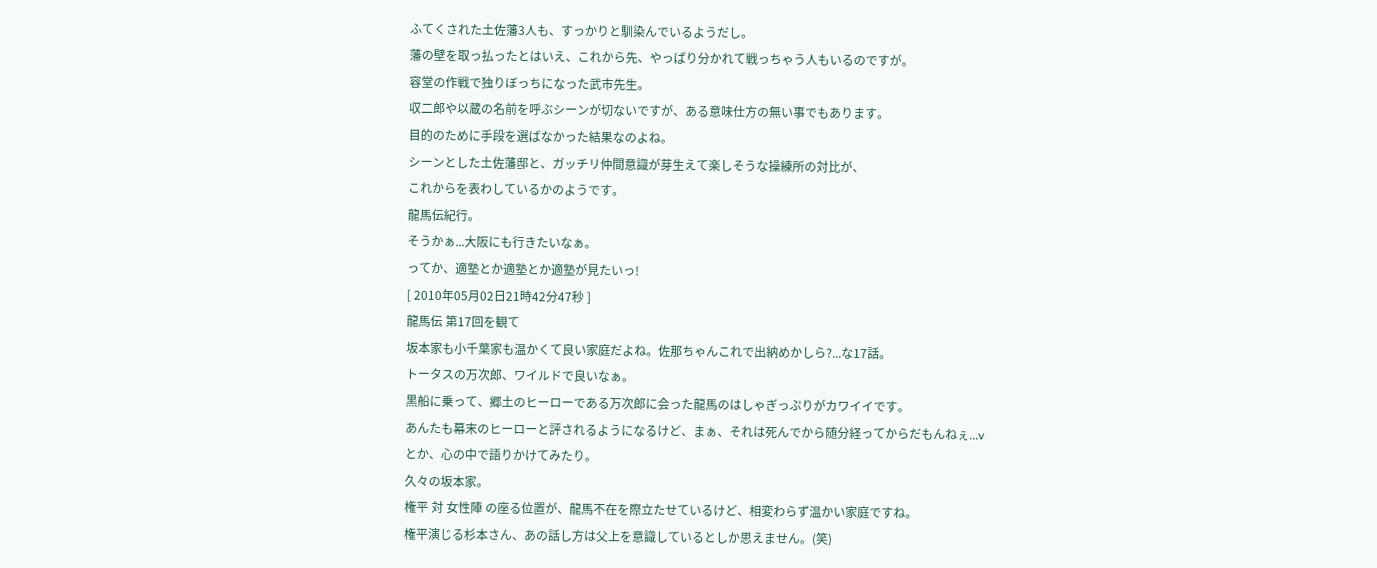ふてくされた土佐藩3人も、すっかりと馴染んでいるようだし。
藩の壁を取っ払ったとはいえ、これから先、やっぱり分かれて戦っちゃう人もいるのですが。
容堂の作戦で独りぼっちになった武市先生。
収二郎や以蔵の名前を呼ぶシーンが切ないですが、ある意味仕方の無い事でもあります。
目的のために手段を選ばなかった結果なのよね。
シーンとした土佐藩邸と、ガッチリ仲間意識が芽生えて楽しそうな操練所の対比が、
これからを表わしているかのようです。
龍馬伝紀行。
そうかぁ...大阪にも行きたいなぁ。
ってか、適塾とか適塾とか適塾が見たいっ!
[ 2010年05月02日21時42分47秒 ]
龍馬伝 第17回を観て
坂本家も小千葉家も温かくて良い家庭だよね。佐那ちゃんこれで出納めかしら?...な17話。
トータスの万次郎、ワイルドで良いなぁ。
黒船に乗って、郷土のヒーローである万次郎に会った龍馬のはしゃぎっぷりがカワイイです。
あんたも幕末のヒーローと評されるようになるけど、まぁ、それは死んでから随分経ってからだもんねぇ...v
とか、心の中で語りかけてみたり。
久々の坂本家。
権平 対 女性陣 の座る位置が、龍馬不在を際立たせているけど、相変わらず温かい家庭ですね。
権平演じる杉本さん、あの話し方は父上を意識しているとしか思えません。(笑)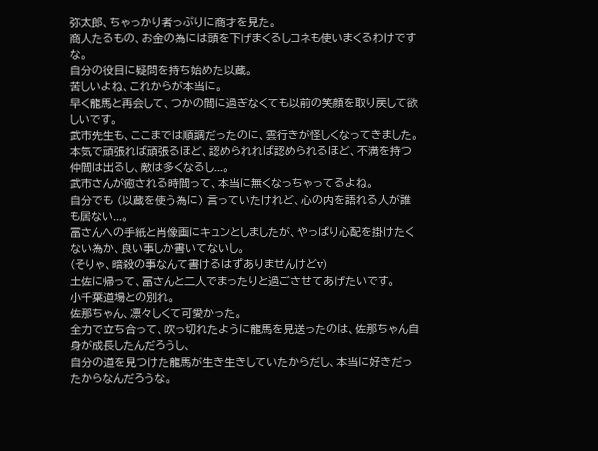弥太郎、ちゃっかり者っぷりに商才を見た。
商人たるもの、お金の為には頭を下げまくるしコネも使いまくるわけですな。
自分の役目に疑問を持ち始めた以蔵。
苦しいよね、これからが本当に。
早く龍馬と再会して、つかの間に過ぎなくても以前の笑顔を取り戻して欲しいです。
武市先生も、ここまでは順調だったのに、雲行きが怪しくなってきました。
本気で頑張れば頑張るほど、認められれば認められるほど、不満を持つ仲間は出るし、敵は多くなるし...。
武市さんが癒される時間って、本当に無くなっちゃってるよね。
自分でも (以蔵を使う為に) 言っていたけれど、心の内を語れる人が誰も居ない...。
冨さんへの手紙と肖像画にキュンとしましたが、やっぱり心配を掛けたくない為か、良い事しか書いてないし。
(そりゃ、暗殺の事なんて書けるはずありませんけどv)
土佐に帰って、冨さんと二人でまったりと過ごさせてあげたいです。
小千葉道場との別れ。
佐那ちゃん、凛々しくて可愛かった。
全力で立ち合って、吹っ切れたように龍馬を見送ったのは、佐那ちゃん自身が成長したんだろうし、
自分の道を見つけた龍馬が生き生きしていたからだし、本当に好きだったからなんだろうな。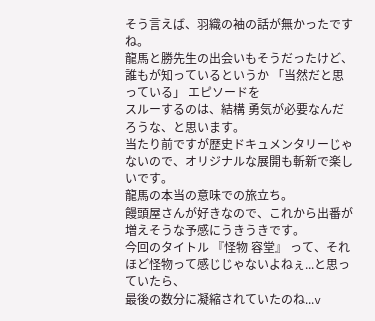そう言えば、羽織の袖の話が無かったですね。
龍馬と勝先生の出会いもそうだったけど、誰もが知っているというか 「当然だと思っている」 エピソードを
スルーするのは、結構 勇気が必要なんだろうな、と思います。
当たり前ですが歴史ドキュメンタリーじゃないので、オリジナルな展開も斬新で楽しいです。
龍馬の本当の意味での旅立ち。
饅頭屋さんが好きなので、これから出番が増えそうな予感にうきうきです。
今回のタイトル 『怪物 容堂』 って、それほど怪物って感じじゃないよねぇ...と思っていたら、
最後の数分に凝縮されていたのね...v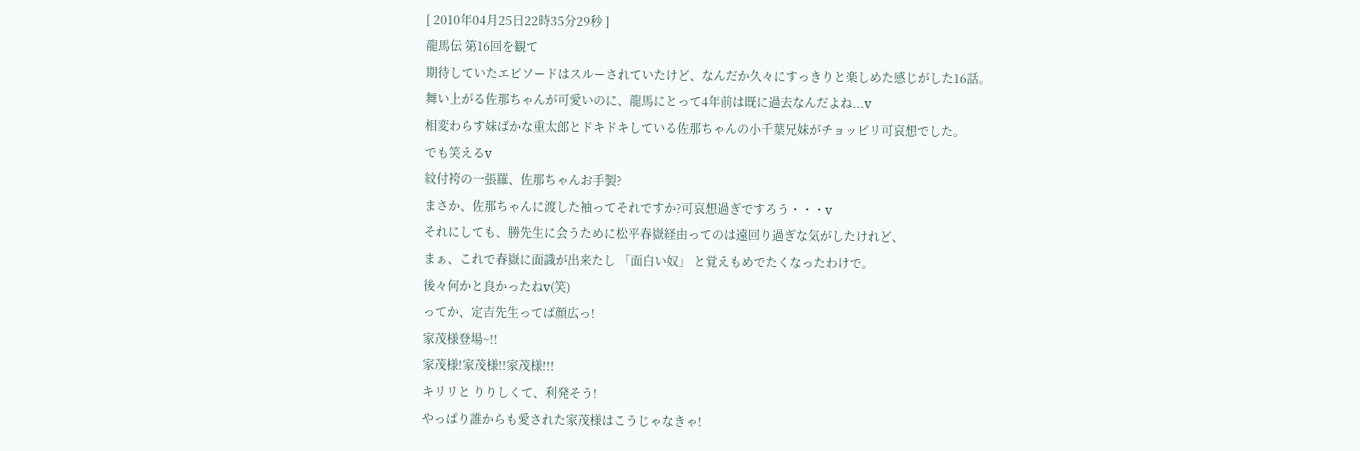[ 2010年04月25日22時35分29秒 ]
龍馬伝 第16回を観て
期待していたエピソードはスルーされていたけど、なんだか久々にすっきりと楽しめた感じがした16話。
舞い上がる佐那ちゃんが可愛いのに、龍馬にとって4年前は既に過去なんだよね...v
相変わらす妹ばかな重太郎とドキドキしている佐那ちゃんの小千葉兄妹がチョッピリ可哀想でした。
でも笑えるv
紋付袴の一張羅、佐那ちゃんお手製?
まさか、佐那ちゃんに渡した袖ってそれですか?可哀想過ぎですろう・・・v
それにしても、勝先生に会うために松平春嶽経由ってのは遠回り過ぎな気がしたけれど、
まぁ、これで春嶽に面識が出来たし 「面白い奴」 と覚えもめでたくなったわけで。
後々何かと良かったねv(笑)
ってか、定吉先生ってば顔広っ!
家茂様登場~!!
家茂様!家茂様!!家茂様!!!
キリリと りりしくて、利発そう!
やっぱり誰からも愛された家茂様はこうじゃなきゃ!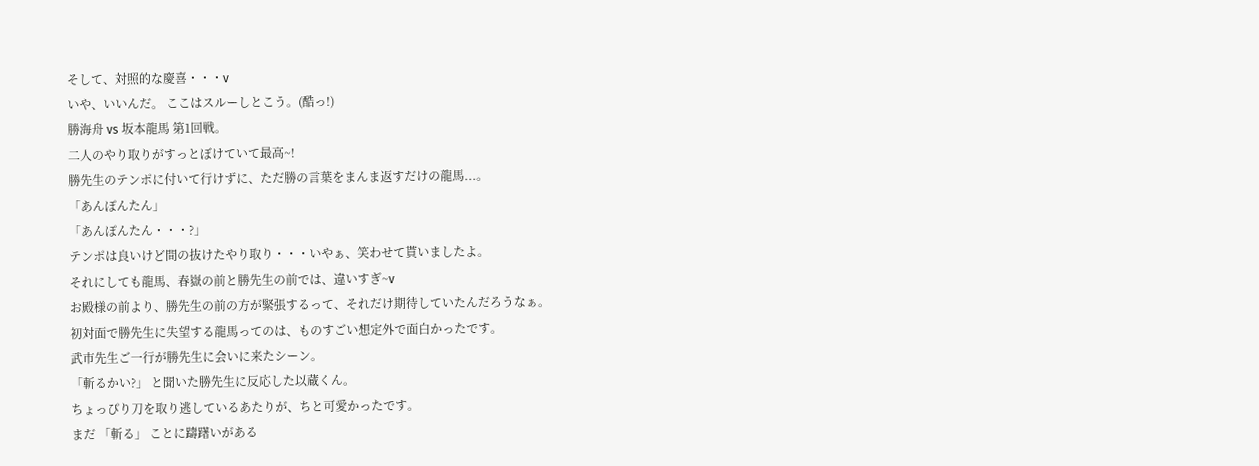そして、対照的な慶喜・・・v
いや、いいんだ。 ここはスルーしとこう。(酷っ!)
勝海舟 vs 坂本龍馬 第1回戦。
二人のやり取りがすっとぼけていて最高~!
勝先生のテンポに付いて行けずに、ただ勝の言葉をまんま返すだけの龍馬...。
「あんぽんたん」
「あんぽんたん・・・?」
テンポは良いけど間の抜けたやり取り・・・いやぁ、笑わせて貰いましたよ。
それにしても龍馬、春嶽の前と勝先生の前では、違いすぎ~v
お殿様の前より、勝先生の前の方が緊張するって、それだけ期待していたんだろうなぁ。
初対面で勝先生に失望する龍馬ってのは、ものすごい想定外で面白かったです。
武市先生ご一行が勝先生に会いに来たシーン。
「斬るかい?」 と聞いた勝先生に反応した以蔵くん。
ちょっぴり刀を取り逃しているあたりが、ちと可愛かったです。
まだ 「斬る」 ことに躊躇いがある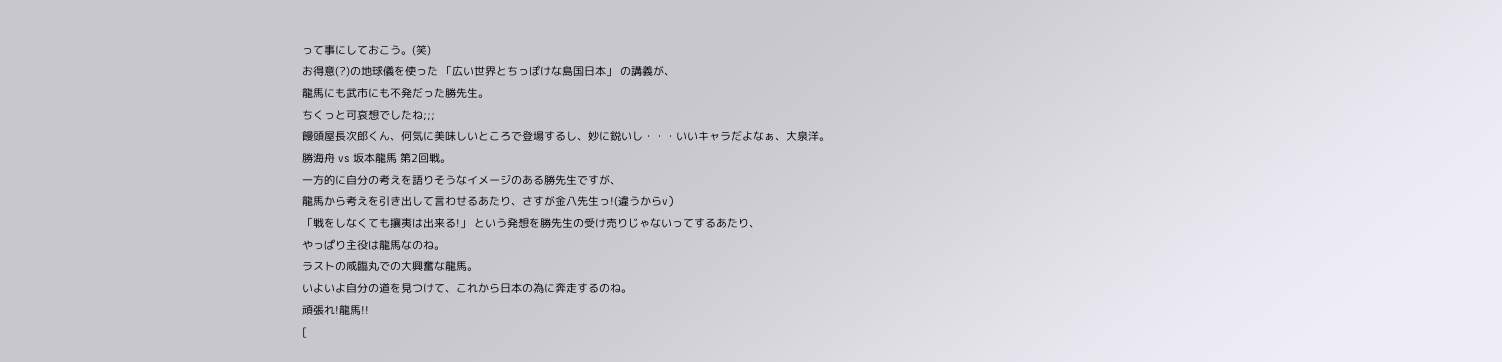って事にしておこう。(笑)
お得意(?)の地球儀を使った 「広い世界とちっぽけな島国日本」 の講義が、
龍馬にも武市にも不発だった勝先生。
ちくっと可哀想でしたね;;;
饅頭屋長次郎くん、何気に美味しいところで登場するし、妙に鋭いし・・・いいキャラだよなぁ、大泉洋。
勝海舟 vs 坂本龍馬 第2回戦。
一方的に自分の考えを語りそうなイメージのある勝先生ですが、
龍馬から考えを引き出して言わせるあたり、さすが金八先生っ!(違うからv)
「戦をしなくても攘夷は出来る!」 という発想を勝先生の受け売りじゃないってするあたり、
やっぱり主役は龍馬なのね。
ラストの咸臨丸での大興奮な龍馬。
いよいよ自分の道を見つけて、これから日本の為に奔走するのね。
頑張れ!龍馬!!
[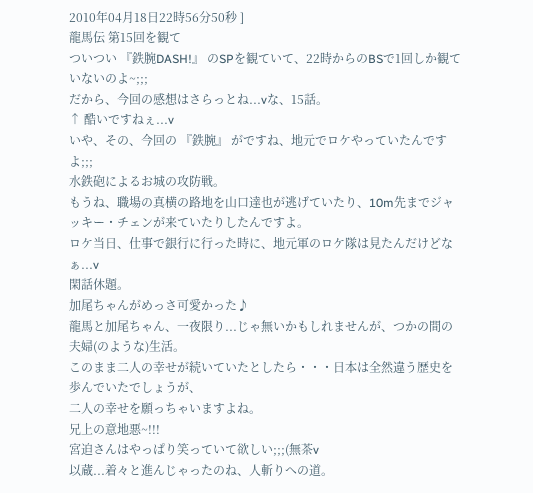2010年04月18日22時56分50秒 ]
龍馬伝 第15回を観て
ついつい 『鉄腕DASH!』 のSPを観ていて、22時からのBSで1回しか観ていないのよ~;;;
だから、今回の感想はさらっとね...vな、15話。
↑ 酷いですねぇ...v
いや、その、今回の 『鉄腕』 がですね、地元でロケやっていたんですよ;;;
水鉄砲によるお城の攻防戦。
もうね、職場の真横の路地を山口達也が逃げていたり、10m先までジャッキー・チェンが来ていたりしたんですよ。
ロケ当日、仕事で銀行に行った時に、地元軍のロケ隊は見たんだけどなぁ...v
閑話休題。
加尾ちゃんがめっさ可愛かった♪
龍馬と加尾ちゃん、一夜限り...じゃ無いかもしれませんが、つかの間の夫婦(のような)生活。
このまま二人の幸せが続いていたとしたら・・・日本は全然違う歴史を歩んでいたでしょうが、
二人の幸せを願っちゃいますよね。
兄上の意地悪~!!!
宮迫さんはやっぱり笑っていて欲しい;;;(無茶v
以蔵...着々と進んじゃったのね、人斬りへの道。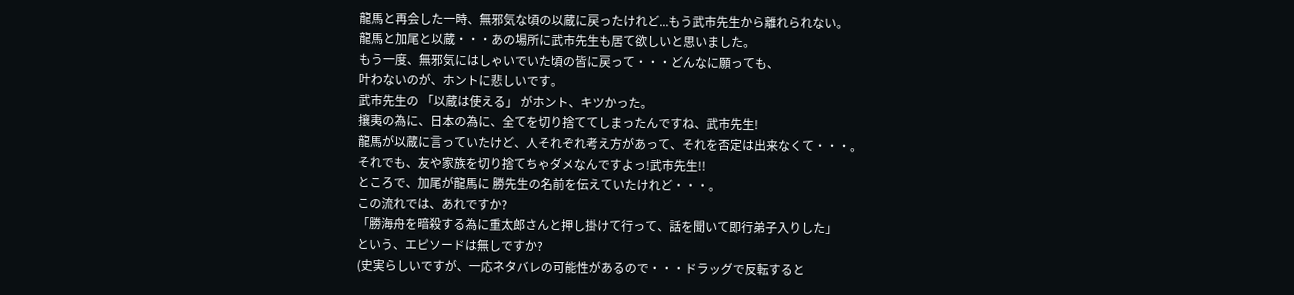龍馬と再会した一時、無邪気な頃の以蔵に戻ったけれど...もう武市先生から離れられない。
龍馬と加尾と以蔵・・・あの場所に武市先生も居て欲しいと思いました。
もう一度、無邪気にはしゃいでいた頃の皆に戻って・・・どんなに願っても、
叶わないのが、ホントに悲しいです。
武市先生の 「以蔵は使える」 がホント、キツかった。
攘夷の為に、日本の為に、全てを切り捨ててしまったんですね、武市先生!
龍馬が以蔵に言っていたけど、人それぞれ考え方があって、それを否定は出来なくて・・・。
それでも、友や家族を切り捨てちゃダメなんですよっ!武市先生!!
ところで、加尾が龍馬に 勝先生の名前を伝えていたけれど・・・。
この流れでは、あれですか?
「勝海舟を暗殺する為に重太郎さんと押し掛けて行って、話を聞いて即行弟子入りした」
という、エピソードは無しですか?
(史実らしいですが、一応ネタバレの可能性があるので・・・ドラッグで反転すると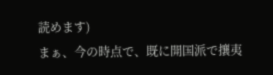読めます)
まぁ、今の時点で、既に開国派で攘夷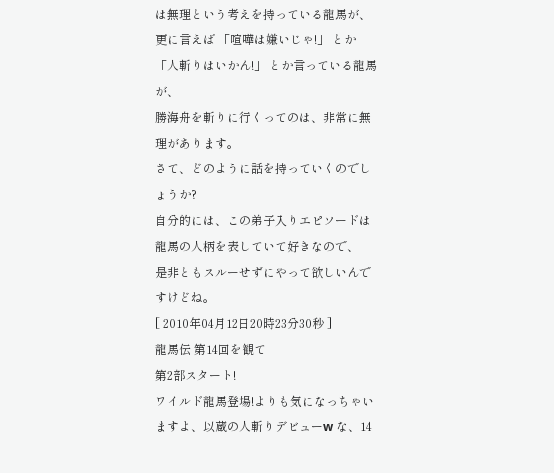は無理という考えを持っている龍馬が、
更に言えば 「喧嘩は嫌いじゃ!」 とか 「人斬りはいかん!」 とか言っている龍馬が、
勝海舟を斬りに行くってのは、非常に無理があります。
さて、どのように話を持っていくのでしょうか?
自分的には、この弟子入りエピソードは龍馬の人柄を表していて好きなので、
是非ともスルーせずにやって欲しいんですけどね。
[ 2010年04月12日20時23分30秒 ]
龍馬伝 第14回を観て
第2部スタート!
ワイルド龍馬登場!よりも気になっちゃいますよ、以蔵の人斬りデビューw な、14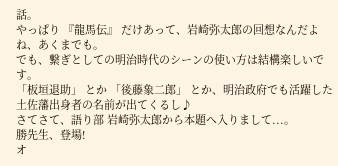話。
やっぱり 『龍馬伝』 だけあって、岩崎弥太郎の回想なんだよね、あくまでも。
でも、繋ぎとしての明治時代のシーンの使い方は結構楽しいです。
「板垣退助」 とか 「後藤象二郎」 とか、明治政府でも活躍した土佐藩出身者の名前が出てくるし♪
さてさて、語り部 岩崎弥太郎から本題へ入りまして...。
勝先生、登場!
オ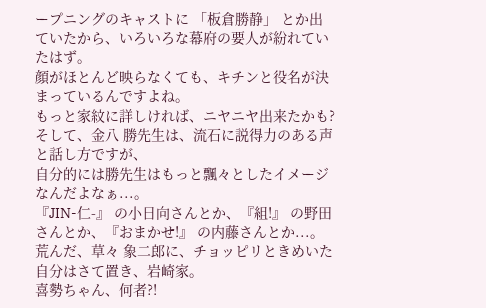ープニングのキャストに 「板倉勝静」 とか出ていたから、いろいろな幕府の要人が紛れていたはず。
顔がほとんど映らなくても、キチンと役名が決まっているんですよね。
もっと家紋に詳しければ、ニヤニヤ出来たかも?
そして、金八 勝先生は、流石に説得力のある声と話し方ですが、
自分的には勝先生はもっと飄々としたイメージなんだよなぁ...。
『JIN-仁-』 の小日向さんとか、『組!』 の野田さんとか、『おまかせ!』 の内藤さんとか...。
荒んだ、草々 象二郎に、チョッピリときめいた自分はさて置き、岩崎家。
喜勢ちゃん、何者?!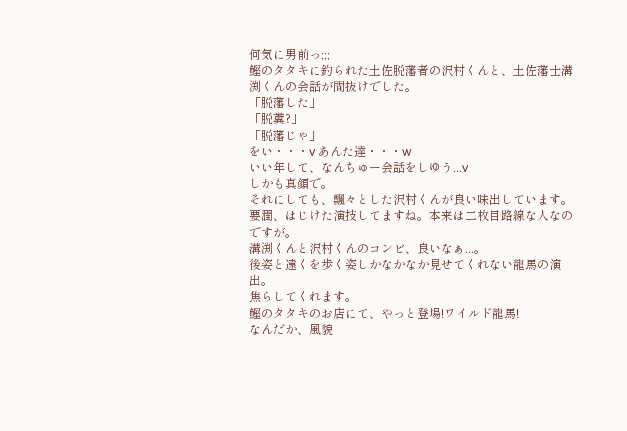何気に男前っ;;;
鰹のタタキに釣られた土佐脱藩者の沢村くんと、土佐藩士溝渕くんの会話が間抜けでした。
「脱藩した」
「脱糞?」
「脱藩じゃ」
をい・・・v あんた達・・・w
いい年して、なんちゅー会話をしゆう...v
しかも真顔で。
それにしても、飄々とした沢村くんが良い味出しています。
要潤、はじけた演技してますね。本来は二枚目路線な人なのですが。
溝渕くんと沢村くんのコンビ、良いなぁ...。
後姿と遠くを歩く姿しかなかなか見せてくれない龍馬の演出。
焦らしてくれます。
鰹のタタキのお店にて、やっと登場!ワイルド龍馬!
なんだか、風貌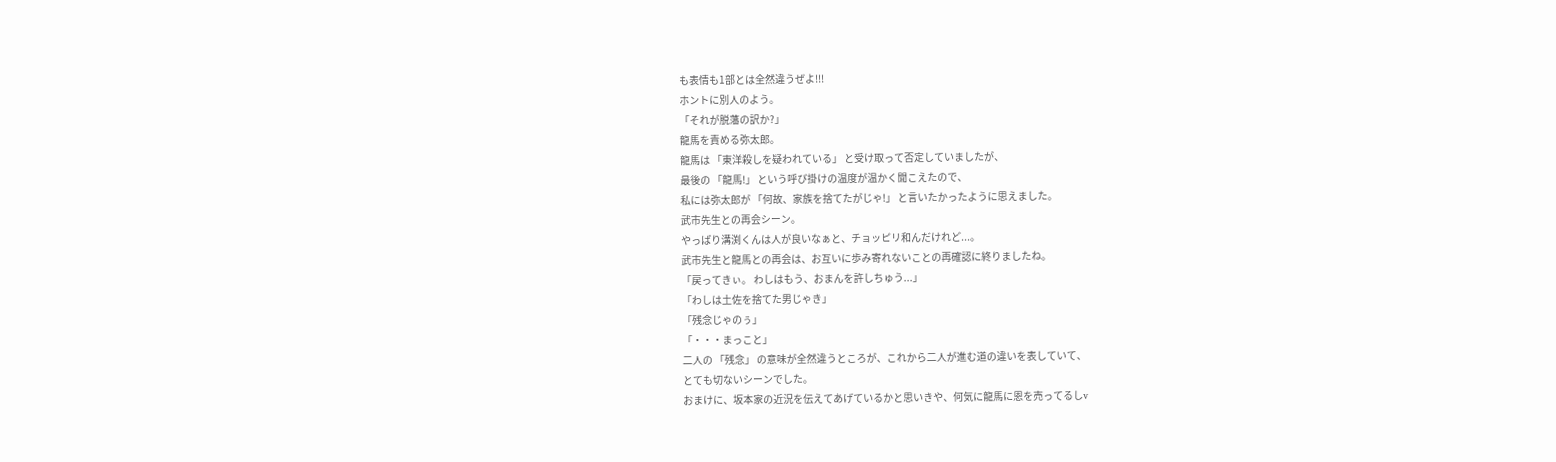も表情も1部とは全然違うぜよ!!!
ホントに別人のよう。
「それが脱藩の訳か?」
龍馬を責める弥太郎。
龍馬は 「東洋殺しを疑われている」 と受け取って否定していましたが、
最後の 「龍馬!」 という呼び掛けの温度が温かく聞こえたので、
私には弥太郎が 「何故、家族を捨てたがじゃ!」 と言いたかったように思えました。
武市先生との再会シーン。
やっぱり溝渕くんは人が良いなぁと、チョッピリ和んだけれど...。
武市先生と龍馬との再会は、お互いに歩み寄れないことの再確認に終りましたね。
「戻ってきぃ。 わしはもう、おまんを許しちゅう...」
「わしは土佐を捨てた男じゃき」
「残念じゃのぅ」
「・・・まっこと」
二人の 「残念」 の意味が全然違うところが、これから二人が進む道の違いを表していて、
とても切ないシーンでした。
おまけに、坂本家の近況を伝えてあげているかと思いきや、何気に龍馬に恩を売ってるしv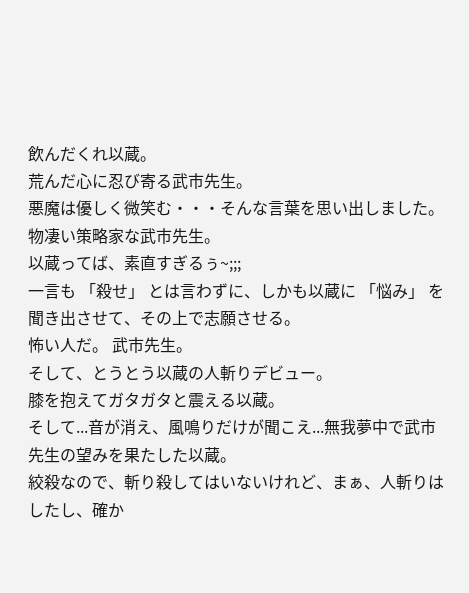飲んだくれ以蔵。
荒んだ心に忍び寄る武市先生。
悪魔は優しく微笑む・・・そんな言葉を思い出しました。
物凄い策略家な武市先生。
以蔵ってば、素直すぎるぅ~;;;
一言も 「殺せ」 とは言わずに、しかも以蔵に 「悩み」 を聞き出させて、その上で志願させる。
怖い人だ。 武市先生。
そして、とうとう以蔵の人斬りデビュー。
膝を抱えてガタガタと震える以蔵。
そして...音が消え、風鳴りだけが聞こえ...無我夢中で武市先生の望みを果たした以蔵。
絞殺なので、斬り殺してはいないけれど、まぁ、人斬りはしたし、確か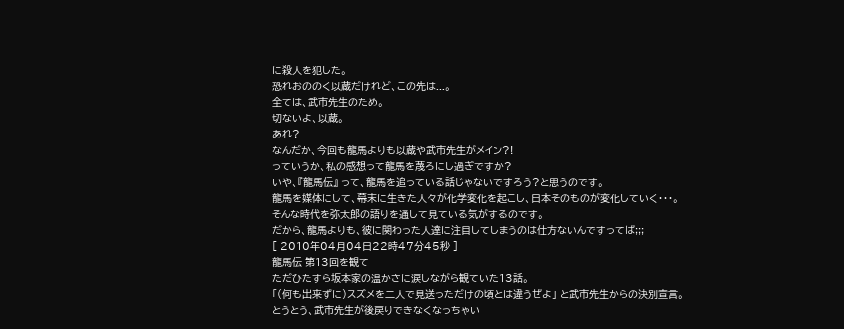に殺人を犯した。
恐れおののく以蔵だけれど、この先は...。
全ては、武市先生のため。
切ないよ、以蔵。
あれ?
なんだか、今回も龍馬よりも以蔵や武市先生がメイン?!
っていうか、私の感想って龍馬を蔑ろにし過ぎですか?
いや、『龍馬伝』 って、龍馬を追っている話じゃないですろう?と思うのです。
龍馬を媒体にして、幕末に生きた人々が化学変化を起こし、日本そのものが変化していく・・・。
そんな時代を弥太郎の語りを通して見ている気がするのです。
だから、龍馬よりも、彼に関わった人達に注目してしまうのは仕方ないんですってば;;;
[ 2010年04月04日22時47分45秒 ]
龍馬伝 第13回を観て
ただひたすら坂本家の温かさに涙しながら観ていた13話。
「(何も出来ずに)スズメを二人で見送っただけの頃とは違うぜよ」 と武市先生からの決別宣言。
とうとう、武市先生が後戻りできなくなっちゃい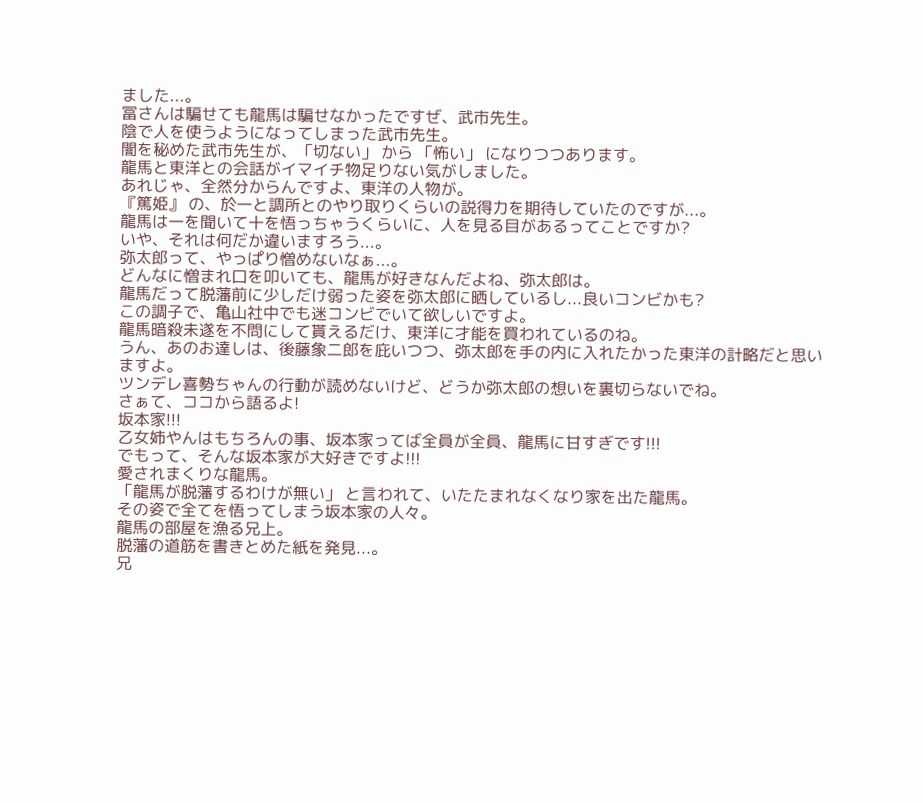ました...。
冨さんは騙せても龍馬は騙せなかったですぜ、武市先生。
陰で人を使うようになってしまった武市先生。
闇を秘めた武市先生が、「切ない」 から 「怖い」 になりつつあります。
龍馬と東洋との会話がイマイチ物足りない気がしました。
あれじゃ、全然分からんですよ、東洋の人物が。
『篤姫』 の、於一と調所とのやり取りくらいの説得力を期待していたのですが...。
龍馬は一を聞いて十を悟っちゃうくらいに、人を見る目があるってことですか?
いや、それは何だか違いますろう...。
弥太郎って、やっぱり憎めないなぁ...。
どんなに憎まれ口を叩いても、龍馬が好きなんだよね、弥太郎は。
龍馬だって脱藩前に少しだけ弱った姿を弥太郎に晒しているし...良いコンビかも?
この調子で、亀山社中でも迷コンビでいて欲しいですよ。
龍馬暗殺未遂を不問にして貰えるだけ、東洋に才能を買われているのね。
うん、あのお達しは、後藤象二郎を庇いつつ、弥太郎を手の内に入れたかった東洋の計略だと思いますよ。
ツンデレ喜勢ちゃんの行動が読めないけど、どうか弥太郎の想いを裏切らないでね。
さぁて、ココから語るよ!
坂本家!!!
乙女姉やんはもちろんの事、坂本家ってば全員が全員、龍馬に甘すぎです!!!
でもって、そんな坂本家が大好きですよ!!!
愛されまくりな龍馬。
「龍馬が脱藩するわけが無い」 と言われて、いたたまれなくなり家を出た龍馬。
その姿で全てを悟ってしまう坂本家の人々。
龍馬の部屋を漁る兄上。
脱藩の道筋を書きとめた紙を発見...。
兄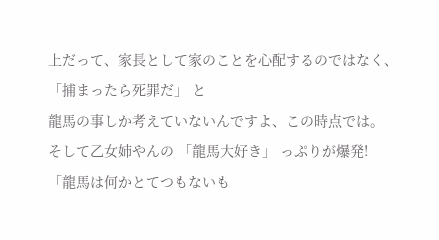上だって、家長として家のことを心配するのではなく、「捕まったら死罪だ」 と
龍馬の事しか考えていないんですよ、この時点では。
そして乙女姉やんの 「龍馬大好き」 っぷりが爆発!
「龍馬は何かとてつもないも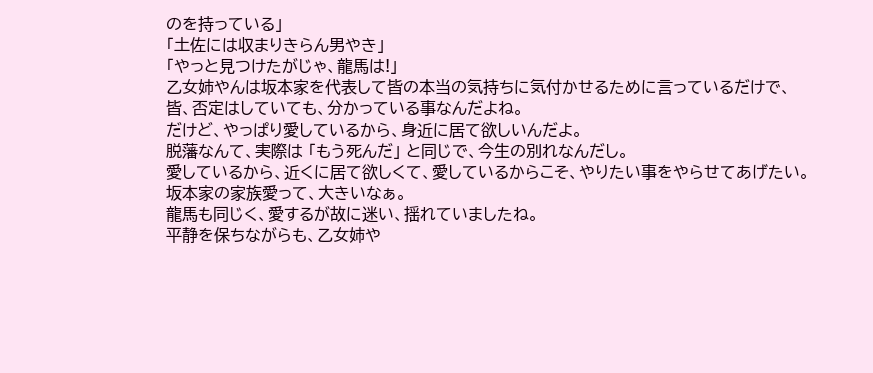のを持っている」
「土佐には収まりきらん男やき」
「やっと見つけたがじゃ、龍馬は!」
乙女姉やんは坂本家を代表して皆の本当の気持ちに気付かせるために言っているだけで、
皆、否定はしていても、分かっている事なんだよね。
だけど、やっぱり愛しているから、身近に居て欲しいんだよ。
脱藩なんて、実際は 「もう死んだ」 と同じで、今生の別れなんだし。
愛しているから、近くに居て欲しくて、愛しているからこそ、やりたい事をやらせてあげたい。
坂本家の家族愛って、大きいなぁ。
龍馬も同じく、愛するが故に迷い、揺れていましたね。
平静を保ちながらも、乙女姉や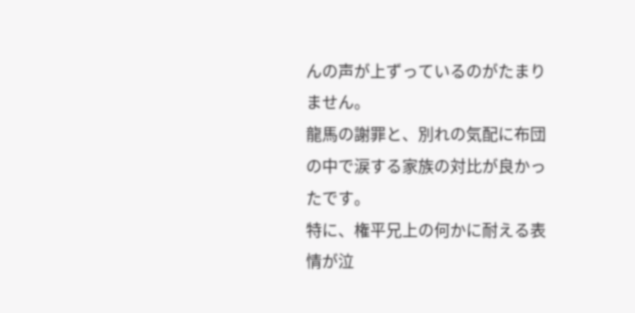んの声が上ずっているのがたまりません。
龍馬の謝罪と、別れの気配に布団の中で涙する家族の対比が良かったです。
特に、権平兄上の何かに耐える表情が泣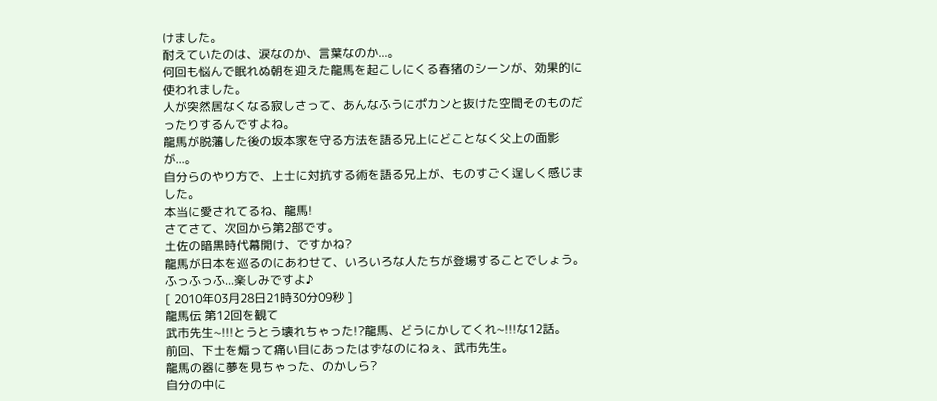けました。
耐えていたのは、涙なのか、言葉なのか...。
何回も悩んで眠れぬ朝を迎えた龍馬を起こしにくる春猪のシーンが、効果的に使われました。
人が突然居なくなる寂しさって、あんなふうにポカンと抜けた空間そのものだったりするんですよね。
龍馬が脱藩した後の坂本家を守る方法を語る兄上にどことなく父上の面影が...。
自分らのやり方で、上士に対抗する術を語る兄上が、ものすごく逞しく感じました。
本当に愛されてるね、龍馬!
さてさて、次回から第2部です。
土佐の暗黒時代幕開け、ですかね?
龍馬が日本を巡るのにあわせて、いろいろな人たちが登場することでしょう。
ふっふっふ...楽しみですよ♪
[ 2010年03月28日21時30分09秒 ]
龍馬伝 第12回を観て
武市先生~!!!とうとう壊れちゃった!?龍馬、どうにかしてくれ~!!!な12話。
前回、下士を煽って痛い目にあったはずなのにねぇ、武市先生。
龍馬の器に夢を見ちゃった、のかしら?
自分の中に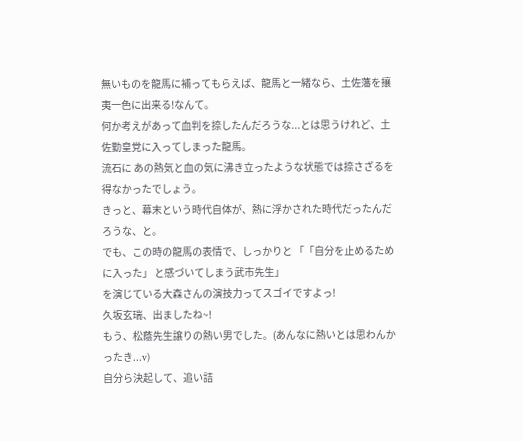無いものを龍馬に補ってもらえば、龍馬と一緒なら、土佐藩を攘夷一色に出来る!なんて。
何か考えがあって血判を捺したんだろうな...とは思うけれど、土佐勤皇党に入ってしまった龍馬。
流石に あの熱気と血の気に沸き立ったような状態では捺さざるを得なかったでしょう。
きっと、幕末という時代自体が、熱に浮かされた時代だったんだろうな、と。
でも、この時の龍馬の表情で、しっかりと 「「自分を止めるために入った」 と感づいてしまう武市先生」
を演じている大森さんの演技力ってスゴイですよっ!
久坂玄瑞、出ましたね~!
もう、松蔭先生譲りの熱い男でした。(あんなに熱いとは思わんかったき...v)
自分ら決起して、追い詰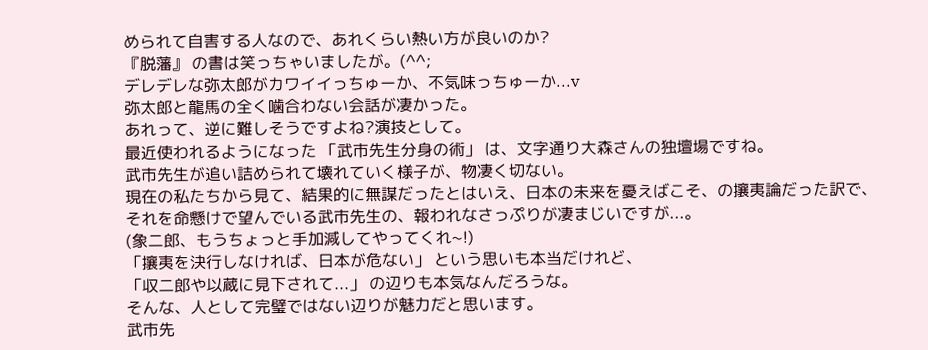められて自害する人なので、あれくらい熱い方が良いのか?
『脱藩』 の書は笑っちゃいましたが。(^^;
デレデレな弥太郎がカワイイっちゅーか、不気味っちゅーか...v
弥太郎と龍馬の全く噛合わない会話が凄かった。
あれって、逆に難しそうですよね?演技として。
最近使われるようになった 「武市先生分身の術」 は、文字通り大森さんの独壇場ですね。
武市先生が追い詰められて壊れていく様子が、物凄く切ない。
現在の私たちから見て、結果的に無謀だったとはいえ、日本の未来を憂えばこそ、の攘夷論だった訳で、
それを命懸けで望んでいる武市先生の、報われなさっぷりが凄まじいですが...。
(象二郎、もうちょっと手加減してやってくれ~!)
「攘夷を決行しなければ、日本が危ない」 という思いも本当だけれど、
「収二郎や以蔵に見下されて...」 の辺りも本気なんだろうな。
そんな、人として完璧ではない辺りが魅力だと思います。
武市先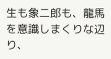生も象二郎も、龍馬を意識しまくりな辺り、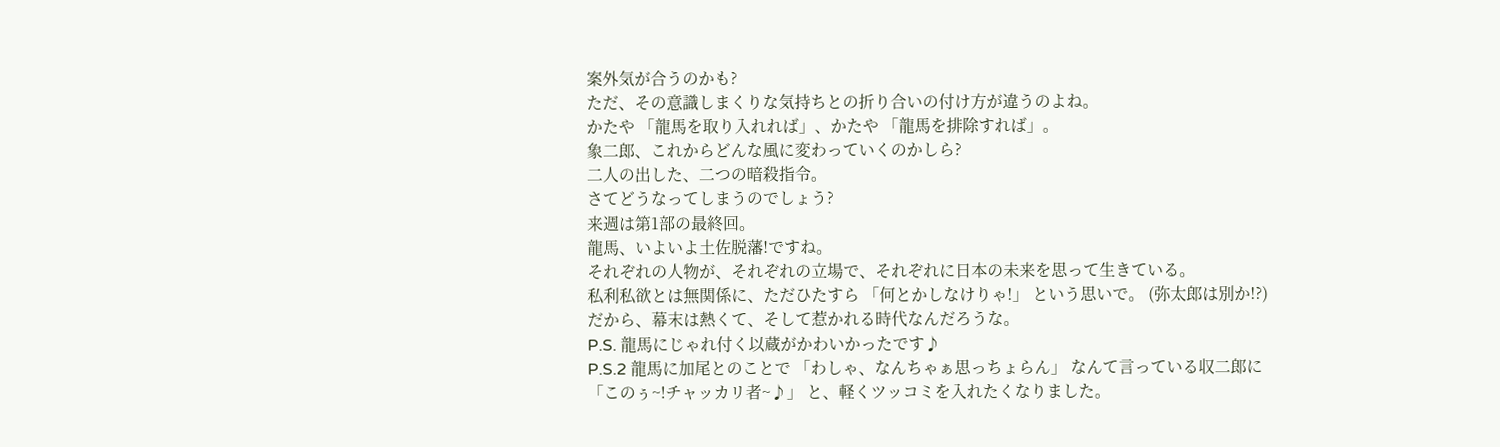案外気が合うのかも?
ただ、その意識しまくりな気持ちとの折り合いの付け方が違うのよね。
かたや 「龍馬を取り入れれば」、かたや 「龍馬を排除すれば」。
象二郎、これからどんな風に変わっていくのかしら?
二人の出した、二つの暗殺指令。
さてどうなってしまうのでしょう?
来週は第1部の最終回。
龍馬、いよいよ土佐脱藩!ですね。
それぞれの人物が、それぞれの立場で、それぞれに日本の未来を思って生きている。
私利私欲とは無関係に、ただひたすら 「何とかしなけりゃ!」 という思いで。 (弥太郎は別か!?)
だから、幕末は熱くて、そして惹かれる時代なんだろうな。
P.S. 龍馬にじゃれ付く以蔵がかわいかったです♪
P.S.2 龍馬に加尾とのことで 「わしゃ、なんちゃぁ思っちょらん」 なんて言っている収二郎に
「このぅ~!チャッカリ者~♪」 と、軽くツッコミを入れたくなりました。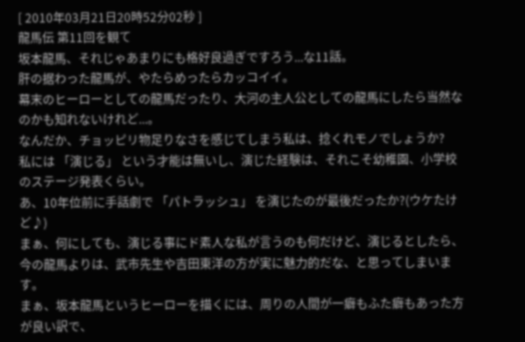[ 2010年03月21日20時52分02秒 ]
龍馬伝 第11回を観て
坂本龍馬、それじゃあまりにも格好良過ぎですろう...な11話。
肝の据わった龍馬が、やたらめったらカッコイイ。
幕末のヒーローとしての龍馬だったり、大河の主人公としての龍馬にしたら当然なのかも知れないけれど...。
なんだか、チョッピリ物足りなさを感じてしまう私は、捻くれモノでしょうか?
私には 「演じる」 という才能は無いし、演じた経験は、それこそ幼稚園、小学校のステージ発表くらい。
あ、10年位前に手話劇で 「パトラッシュ」 を演じたのが最後だったか?(ウケたけど♪)
まぁ、何にしても、演じる事にド素人な私が言うのも何だけど、演じるとしたら、
今の龍馬よりは、武市先生や吉田東洋の方が実に魅力的だな、と思ってしまいます。
まぁ、坂本龍馬というヒーローを描くには、周りの人間が一癖もふた癖もあった方が良い訳で、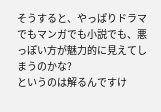そうすると、やっぱりドラマでもマンガでも小説でも、悪っぽい方が魅力的に見えてしまうのかな?
というのは解るんですけ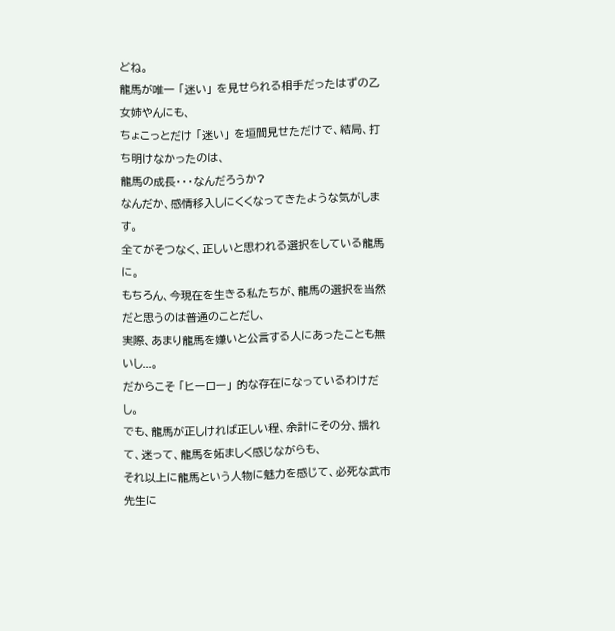どね。
龍馬が唯一 「迷い」 を見せられる相手だったはずの乙女姉やんにも、
ちょこっとだけ 「迷い」 を垣間見せただけで、結局、打ち明けなかったのは、
龍馬の成長・・・なんだろうか?
なんだか、感情移入しにくくなってきたような気がします。
全てがそつなく、正しいと思われる選択をしている龍馬に。
もちろん、今現在を生きる私たちが、龍馬の選択を当然だと思うのは普通のことだし、
実際、あまり龍馬を嫌いと公言する人にあったことも無いし...。
だからこそ 「ヒーロー」 的な存在になっているわけだし。
でも、龍馬が正しければ正しい程、余計にその分、揺れて、迷って、龍馬を妬ましく感じながらも、
それ以上に龍馬という人物に魅力を感じて、必死な武市先生に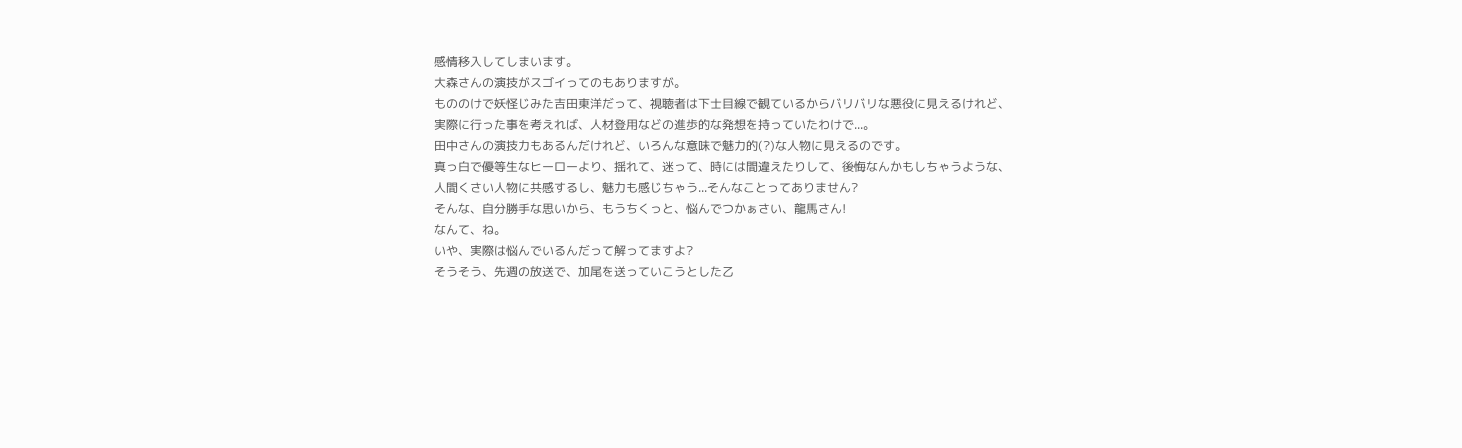感情移入してしまいます。
大森さんの演技がスゴイってのもありますが。
もののけで妖怪じみた吉田東洋だって、視聴者は下士目線で観ているからバリバリな悪役に見えるけれど、
実際に行った事を考えれば、人材登用などの進歩的な発想を持っていたわけで...。
田中さんの演技力もあるんだけれど、いろんな意味で魅力的(?)な人物に見えるのです。
真っ白で優等生なヒーローより、揺れて、迷って、時には間違えたりして、後悔なんかもしちゃうような、
人間くさい人物に共感するし、魅力も感じちゃう...そんなことってありません?
そんな、自分勝手な思いから、もうちくっと、悩んでつかぁさい、龍馬さん!
なんて、ね。
いや、実際は悩んでいるんだって解ってますよ?
そうそう、先週の放送で、加尾を送っていこうとした乙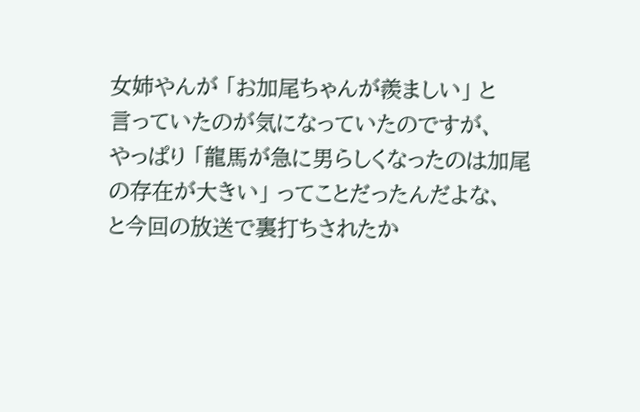女姉やんが 「お加尾ちゃんが羨ましい」 と
言っていたのが気になっていたのですが、
やっぱり 「龍馬が急に男らしくなったのは加尾の存在が大きい」 ってことだったんだよな、
と今回の放送で裏打ちされたか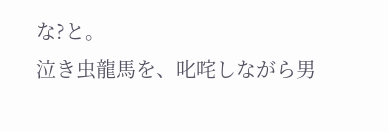な?と。
泣き虫龍馬を、叱咤しながら男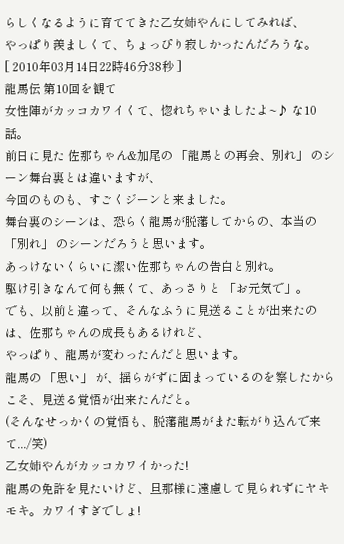らしくなるように育ててきた乙女姉やんにしてみれば、
やっぱり羨ましくて、ちょっぴり寂しかったんだろうな。
[ 2010年03月14日22時46分38秒 ]
龍馬伝 第10回を観て
女性陣がカッコカワイくて、惚れちゃいましたよ~♪ な10話。
前日に見た 佐那ちゃん&加尾の 「龍馬との再会、別れ」 のシーン舞台裏とは違いますが、
今回のものも、すごくジーンと来ました。
舞台裏のシーンは、恐らく龍馬が脱藩してからの、本当の 「別れ」 のシーンだろうと思います。
あっけないくらいに潔い佐那ちゃんの告白と別れ。
駆け引きなんて何も無くて、あっさりと 「お元気で」。
でも、以前と違って、そんなふうに見送ることが出来たのは、佐那ちゃんの成長もあるけれど、
やっぱり、龍馬が変わったんだと思います。
龍馬の 「思い」 が、揺らがずに固まっているのを察したからこそ、見送る覚悟が出来たんだと。
(そんなせっかくの覚悟も、脱藩龍馬がまた転がり込んで来て.../笑)
乙女姉やんがカッコカワイかった!
龍馬の免許を見たいけど、旦那様に遠慮して見られずにヤキモキ。カワイすぎでしょ!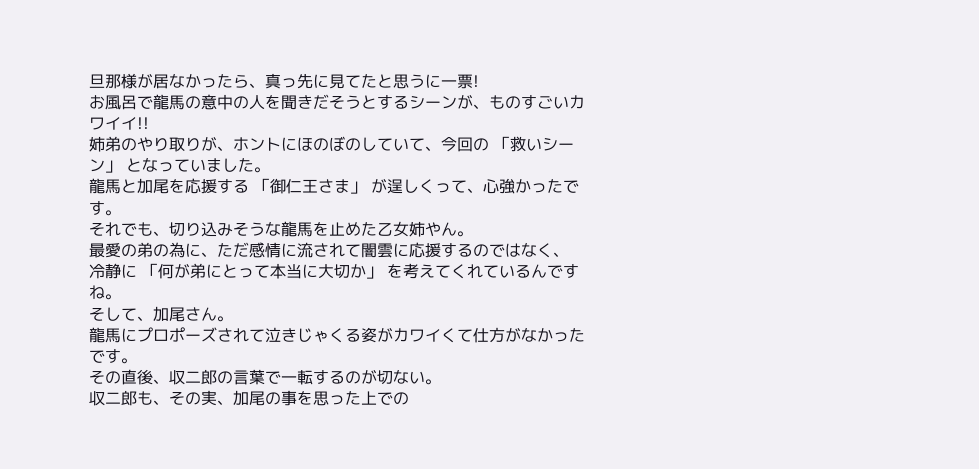旦那様が居なかったら、真っ先に見てたと思うに一票!
お風呂で龍馬の意中の人を聞きだそうとするシーンが、ものすごいカワイイ!!
姉弟のやり取りが、ホントにほのぼのしていて、今回の 「救いシーン」 となっていました。
龍馬と加尾を応援する 「御仁王さま」 が逞しくって、心強かったです。
それでも、切り込みそうな龍馬を止めた乙女姉やん。
最愛の弟の為に、ただ感情に流されて闇雲に応援するのではなく、
冷静に 「何が弟にとって本当に大切か」 を考えてくれているんですね。
そして、加尾さん。
龍馬にプロポーズされて泣きじゃくる姿がカワイくて仕方がなかったです。
その直後、収二郎の言葉で一転するのが切ない。
収二郎も、その実、加尾の事を思った上での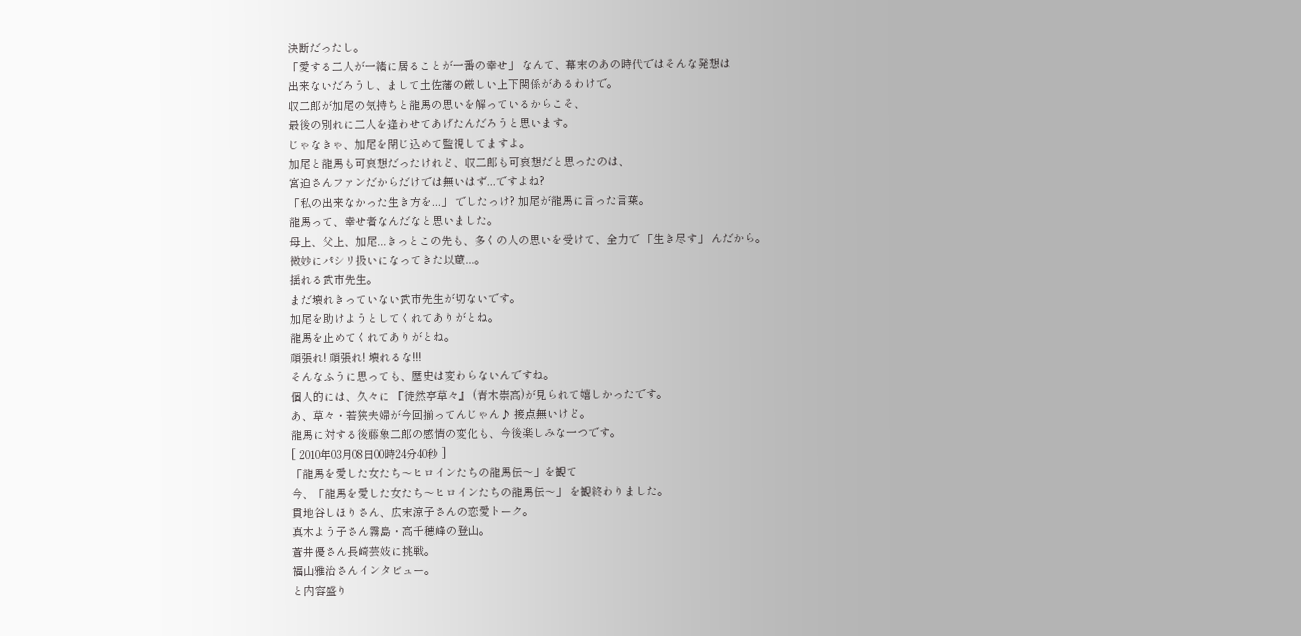決断だったし。
「愛する二人が一緒に居ることが一番の幸せ」 なんて、幕末のあの時代ではそんな発想は
出来ないだろうし、まして土佐藩の厳しい上下関係があるわけで。
収二郎が加尾の気持ちと龍馬の思いを解っているからこそ、
最後の別れに二人を逢わせてあげたんだろうと思います。
じゃなきゃ、加尾を閉じ込めて監視してますよ。
加尾と龍馬も可哀想だったけれど、収二郎も可哀想だと思ったのは、
宮迫さんファンだからだけでは無いはず...ですよね?
「私の出来なかった生き方を...」 でしたっけ? 加尾が龍馬に言った言葉。
龍馬って、幸せ者なんだなと思いました。
母上、父上、加尾...きっとこの先も、多くの人の思いを受けて、全力で 「生き尽す」 んだから。
微妙にパシリ扱いになってきた以蔵...。
揺れる武市先生。
まだ壊れきっていない武市先生が切ないです。
加尾を助けようとしてくれてありがとね。
龍馬を止めてくれてありがとね。
頑張れ! 頑張れ! 壊れるな!!!
そんなふうに思っても、歴史は変わらないんですね。
個人的には、久々に 『徒然亭草々』 (青木崇高)が見られて嬉しかったです。
あ、草々・若狭夫婦が今回揃ってんじゃん♪ 接点無いけど。
龍馬に対する後藤象二郎の感情の変化も、今後楽しみな一つです。
[ 2010年03月08日00時24分40秒 ]
「龍馬を愛した女たち〜ヒロインたちの龍馬伝〜」を観て
今、「龍馬を愛した女たち〜ヒロインたちの龍馬伝〜」 を観終わりました。
貫地谷しほりさん、広末涼子さんの恋愛トーク。
真木よう子さん霧島・高千穂峰の登山。
蒼井優さん長崎芸妓に挑戦。
福山雅治さんインタビュー。
と内容盛り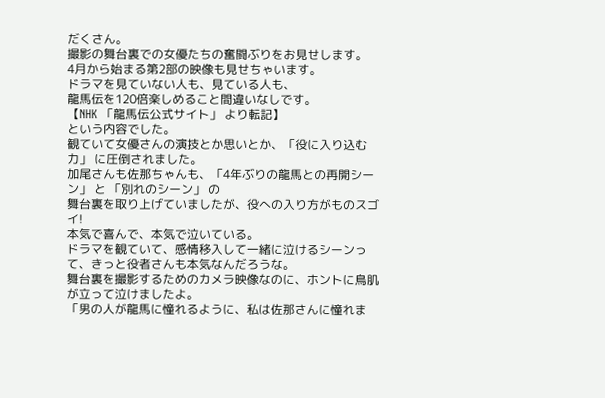だくさん。
撮影の舞台裏での女優たちの奮闘ぶりをお見せします。
4月から始まる第2部の映像も見せちゃいます。
ドラマを見ていない人も、見ている人も、
龍馬伝を120倍楽しめること間違いなしです。
【NHK 「龍馬伝公式サイト」 より転記】
という内容でした。
観ていて女優さんの演技とか思いとか、「役に入り込む力」 に圧倒されました。
加尾さんも佐那ちゃんも、「4年ぶりの龍馬との再開シーン」 と 「別れのシーン」 の
舞台裏を取り上げていましたが、役への入り方がものスゴイ!
本気で喜んで、本気で泣いている。
ドラマを観ていて、感情移入して一緒に泣けるシーンって、きっと役者さんも本気なんだろうな。
舞台裏を撮影するためのカメラ映像なのに、ホントに鳥肌が立って泣けましたよ。
「男の人が龍馬に憧れるように、私は佐那さんに憧れま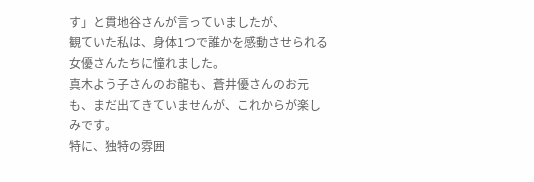す」と貫地谷さんが言っていましたが、
観ていた私は、身体1つで誰かを感動させられる女優さんたちに憧れました。
真木よう子さんのお龍も、蒼井優さんのお元も、まだ出てきていませんが、これからが楽しみです。
特に、独特の雰囲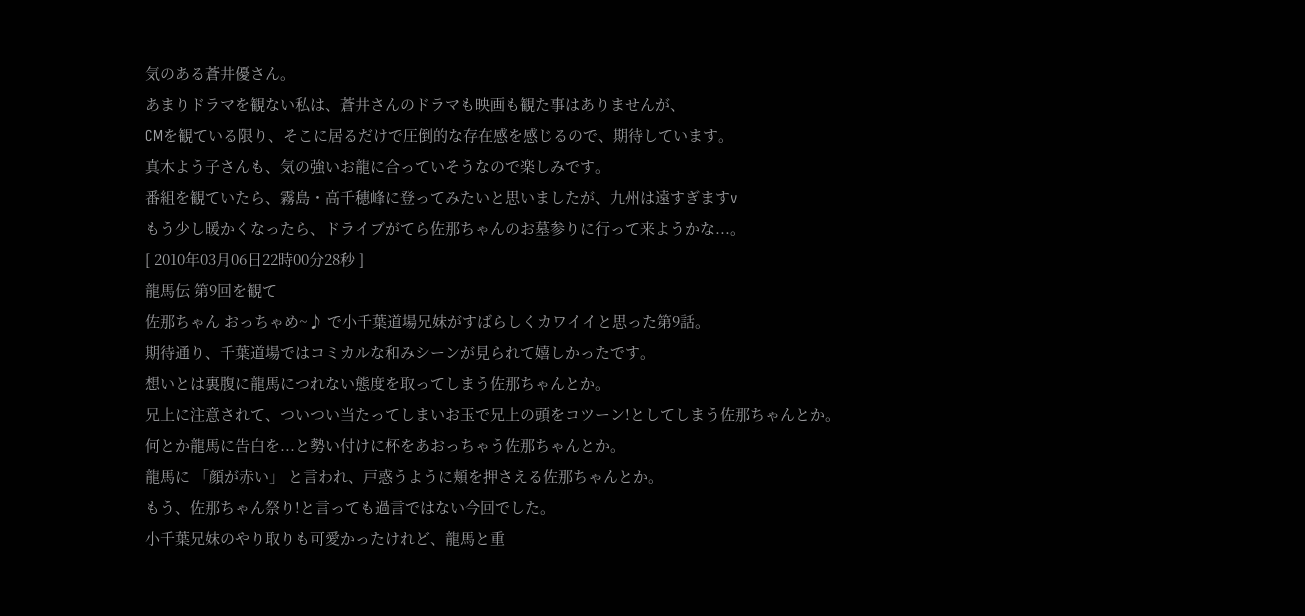気のある蒼井優さん。
あまりドラマを観ない私は、蒼井さんのドラマも映画も観た事はありませんが、
CMを観ている限り、そこに居るだけで圧倒的な存在感を感じるので、期待しています。
真木よう子さんも、気の強いお龍に合っていそうなので楽しみです。
番組を観ていたら、霧島・高千穂峰に登ってみたいと思いましたが、九州は遠すぎますv
もう少し暖かくなったら、ドライブがてら佐那ちゃんのお墓参りに行って来ようかな...。
[ 2010年03月06日22時00分28秒 ]
龍馬伝 第9回を観て
佐那ちゃん おっちゃめ~♪ で小千葉道場兄妹がすばらしくカワイイと思った第9話。
期待通り、千葉道場ではコミカルな和みシーンが見られて嬉しかったです。
想いとは裏腹に龍馬につれない態度を取ってしまう佐那ちゃんとか。
兄上に注意されて、ついつい当たってしまいお玉で兄上の頭をコツーン!としてしまう佐那ちゃんとか。
何とか龍馬に告白を...と勢い付けに杯をあおっちゃう佐那ちゃんとか。
龍馬に 「顔が赤い」 と言われ、戸惑うように頬を押さえる佐那ちゃんとか。
もう、佐那ちゃん祭り!と言っても過言ではない今回でした。
小千葉兄妹のやり取りも可愛かったけれど、龍馬と重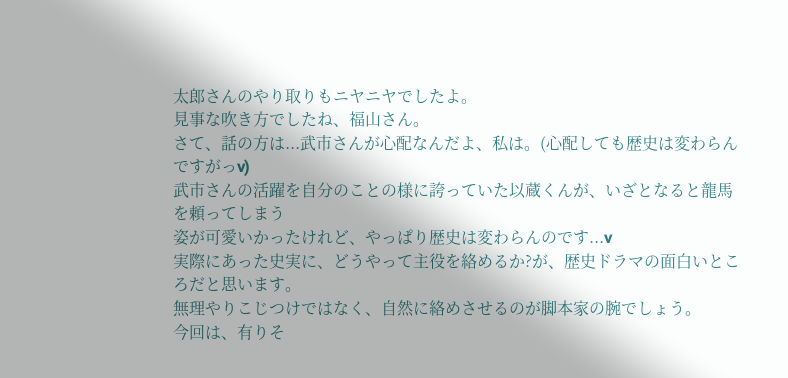太郎さんのやり取りもニヤニヤでしたよ。
見事な吹き方でしたね、福山さん。
さて、話の方は...武市さんが心配なんだよ、私は。(心配しても歴史は変わらんですがっv)
武市さんの活躍を自分のことの様に誇っていた以蔵くんが、いざとなると龍馬を頼ってしまう
姿が可愛いかったけれど、やっぱり歴史は変わらんのです...v
実際にあった史実に、どうやって主役を絡めるか?が、歴史ドラマの面白いところだと思います。
無理やりこじつけではなく、自然に絡めさせるのが脚本家の腕でしょう。
今回は、有りそ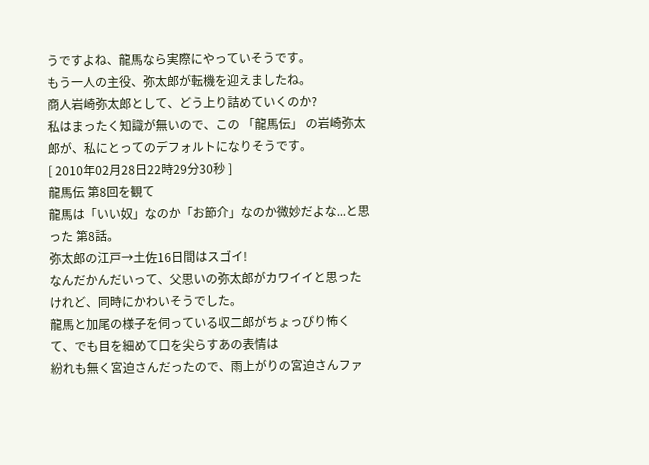うですよね、龍馬なら実際にやっていそうです。
もう一人の主役、弥太郎が転機を迎えましたね。
商人岩崎弥太郎として、どう上り詰めていくのか?
私はまったく知識が無いので、この 「龍馬伝」 の岩崎弥太郎が、私にとってのデフォルトになりそうです。
[ 2010年02月28日22時29分30秒 ]
龍馬伝 第8回を観て
龍馬は「いい奴」なのか「お節介」なのか微妙だよな...と思った 第8話。
弥太郎の江戸→土佐16日間はスゴイ!
なんだかんだいって、父思いの弥太郎がカワイイと思ったけれど、同時にかわいそうでした。
龍馬と加尾の様子を伺っている収二郎がちょっぴり怖くて、でも目を細めて口を尖らすあの表情は
紛れも無く宮迫さんだったので、雨上がりの宮迫さんファ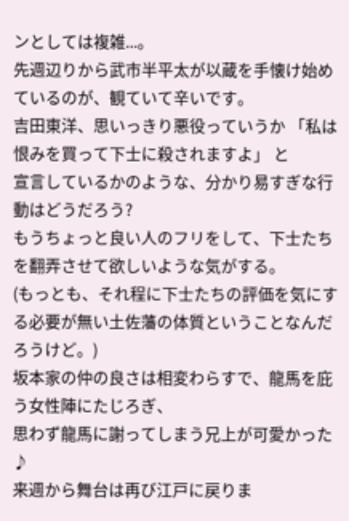ンとしては複雑...。
先週辺りから武市半平太が以蔵を手懐け始めているのが、観ていて辛いです。
吉田東洋、思いっきり悪役っていうか 「私は恨みを買って下士に殺されますよ」 と
宣言しているかのような、分かり易すぎな行動はどうだろう?
もうちょっと良い人のフリをして、下士たちを翻弄させて欲しいような気がする。
(もっとも、それ程に下士たちの評価を気にする必要が無い土佐藩の体質ということなんだろうけど。)
坂本家の仲の良さは相変わらすで、龍馬を庇う女性陣にたじろぎ、
思わず龍馬に謝ってしまう兄上が可愛かった♪
来週から舞台は再び江戸に戻りま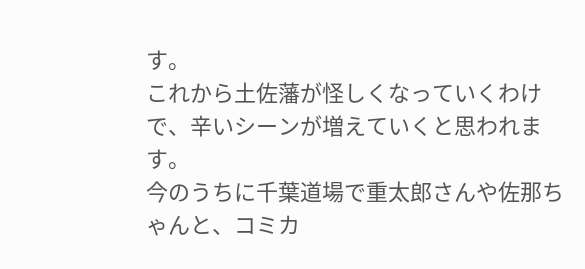す。
これから土佐藩が怪しくなっていくわけで、辛いシーンが増えていくと思われます。
今のうちに千葉道場で重太郎さんや佐那ちゃんと、コミカ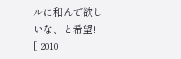ルに和んで欲しいな、と希望!
[ 2010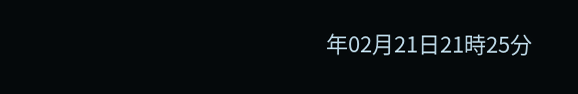年02月21日21時25分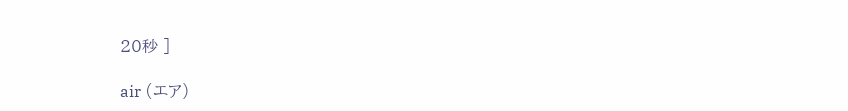20秒 ]

air (エア)